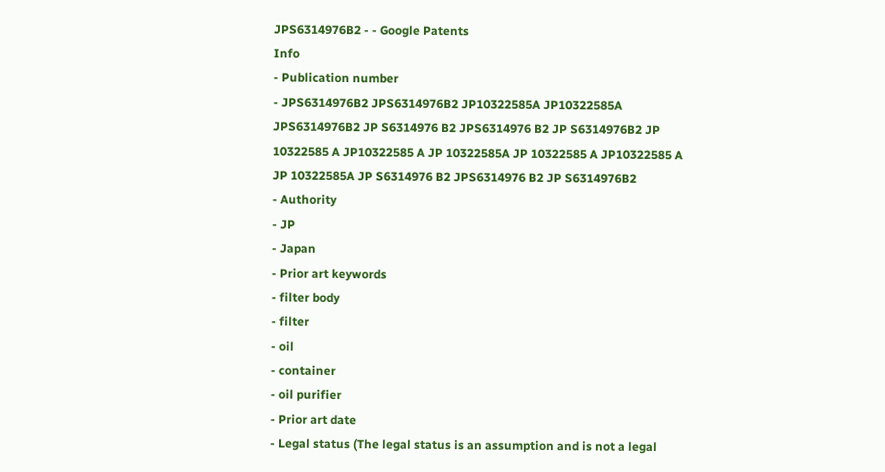JPS6314976B2 - - Google Patents
Info
- Publication number
- JPS6314976B2 JPS6314976B2 JP10322585A JP10322585A JPS6314976B2 JP S6314976 B2 JPS6314976 B2 JP S6314976B2 JP 10322585 A JP10322585 A JP 10322585A JP 10322585 A JP10322585 A JP 10322585A JP S6314976 B2 JPS6314976 B2 JP S6314976B2
- Authority
- JP
- Japan
- Prior art keywords
- filter body
- filter
- oil
- container
- oil purifier
- Prior art date
- Legal status (The legal status is an assumption and is not a legal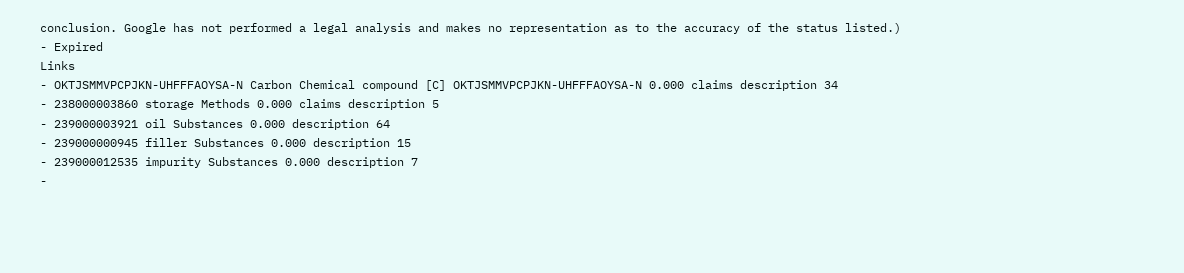conclusion. Google has not performed a legal analysis and makes no representation as to the accuracy of the status listed.)
- Expired
Links
- OKTJSMMVPCPJKN-UHFFFAOYSA-N Carbon Chemical compound [C] OKTJSMMVPCPJKN-UHFFFAOYSA-N 0.000 claims description 34
- 238000003860 storage Methods 0.000 claims description 5
- 239000003921 oil Substances 0.000 description 64
- 239000000945 filler Substances 0.000 description 15
- 239000012535 impurity Substances 0.000 description 7
-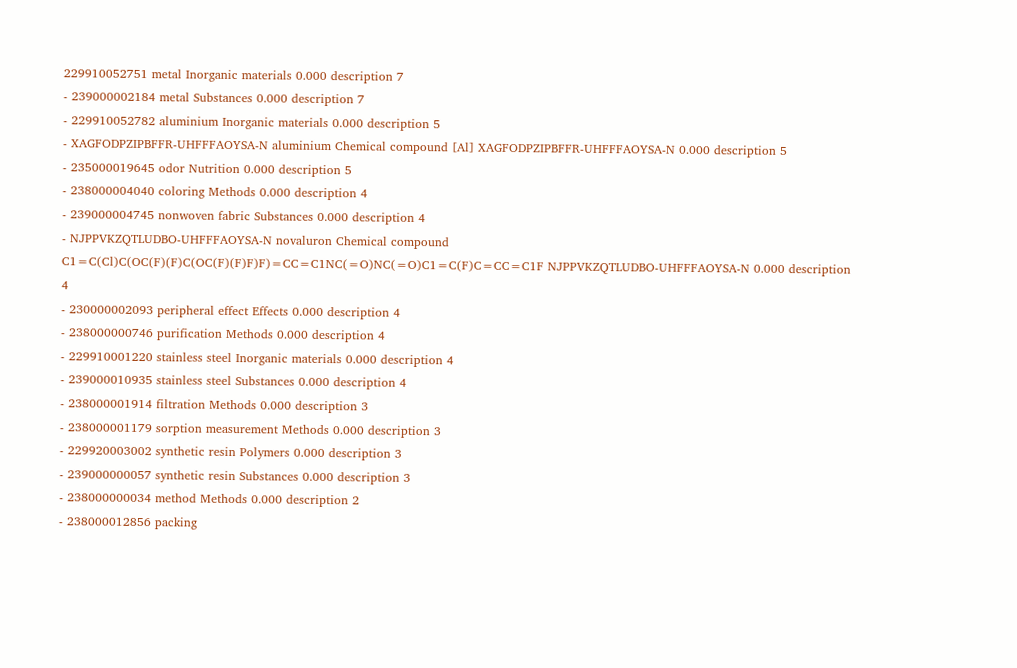229910052751 metal Inorganic materials 0.000 description 7
- 239000002184 metal Substances 0.000 description 7
- 229910052782 aluminium Inorganic materials 0.000 description 5
- XAGFODPZIPBFFR-UHFFFAOYSA-N aluminium Chemical compound [Al] XAGFODPZIPBFFR-UHFFFAOYSA-N 0.000 description 5
- 235000019645 odor Nutrition 0.000 description 5
- 238000004040 coloring Methods 0.000 description 4
- 239000004745 nonwoven fabric Substances 0.000 description 4
- NJPPVKZQTLUDBO-UHFFFAOYSA-N novaluron Chemical compound C1=C(Cl)C(OC(F)(F)C(OC(F)(F)F)F)=CC=C1NC(=O)NC(=O)C1=C(F)C=CC=C1F NJPPVKZQTLUDBO-UHFFFAOYSA-N 0.000 description 4
- 230000002093 peripheral effect Effects 0.000 description 4
- 238000000746 purification Methods 0.000 description 4
- 229910001220 stainless steel Inorganic materials 0.000 description 4
- 239000010935 stainless steel Substances 0.000 description 4
- 238000001914 filtration Methods 0.000 description 3
- 238000001179 sorption measurement Methods 0.000 description 3
- 229920003002 synthetic resin Polymers 0.000 description 3
- 239000000057 synthetic resin Substances 0.000 description 3
- 238000000034 method Methods 0.000 description 2
- 238000012856 packing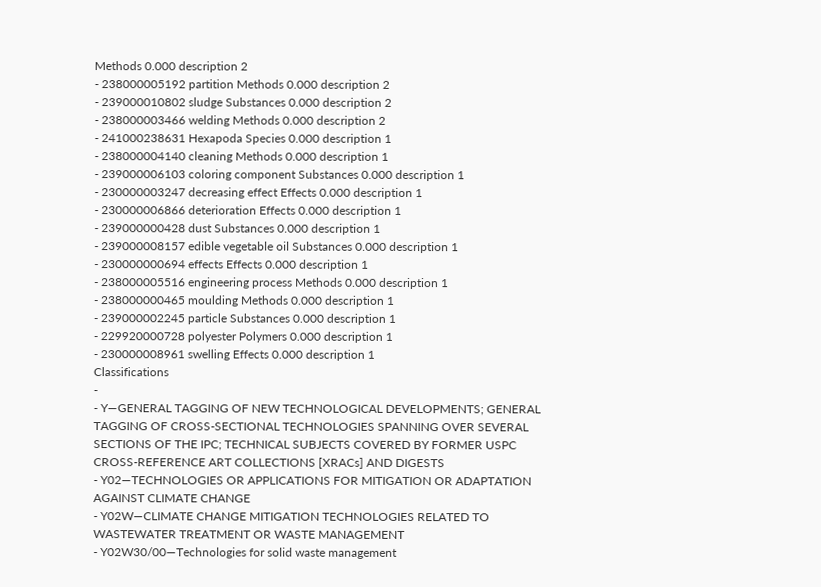Methods 0.000 description 2
- 238000005192 partition Methods 0.000 description 2
- 239000010802 sludge Substances 0.000 description 2
- 238000003466 welding Methods 0.000 description 2
- 241000238631 Hexapoda Species 0.000 description 1
- 238000004140 cleaning Methods 0.000 description 1
- 239000006103 coloring component Substances 0.000 description 1
- 230000003247 decreasing effect Effects 0.000 description 1
- 230000006866 deterioration Effects 0.000 description 1
- 239000000428 dust Substances 0.000 description 1
- 239000008157 edible vegetable oil Substances 0.000 description 1
- 230000000694 effects Effects 0.000 description 1
- 238000005516 engineering process Methods 0.000 description 1
- 238000000465 moulding Methods 0.000 description 1
- 239000002245 particle Substances 0.000 description 1
- 229920000728 polyester Polymers 0.000 description 1
- 230000008961 swelling Effects 0.000 description 1
Classifications
-
- Y—GENERAL TAGGING OF NEW TECHNOLOGICAL DEVELOPMENTS; GENERAL TAGGING OF CROSS-SECTIONAL TECHNOLOGIES SPANNING OVER SEVERAL SECTIONS OF THE IPC; TECHNICAL SUBJECTS COVERED BY FORMER USPC CROSS-REFERENCE ART COLLECTIONS [XRACs] AND DIGESTS
- Y02—TECHNOLOGIES OR APPLICATIONS FOR MITIGATION OR ADAPTATION AGAINST CLIMATE CHANGE
- Y02W—CLIMATE CHANGE MITIGATION TECHNOLOGIES RELATED TO WASTEWATER TREATMENT OR WASTE MANAGEMENT
- Y02W30/00—Technologies for solid waste management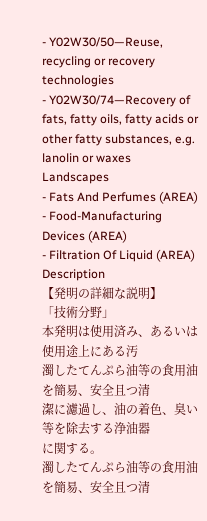- Y02W30/50—Reuse, recycling or recovery technologies
- Y02W30/74—Recovery of fats, fatty oils, fatty acids or other fatty substances, e.g. lanolin or waxes
Landscapes
- Fats And Perfumes (AREA)
- Food-Manufacturing Devices (AREA)
- Filtration Of Liquid (AREA)
Description
【発明の詳細な説明】
「技術分野」
本発明は使用済み、あるいは使用途上にある汚
濁したてんぷら油等の食用油を簡易、安全且つ清
潔に濾過し、油の着色、臭い等を除去する浄油器
に関する。
濁したてんぷら油等の食用油を簡易、安全且つ清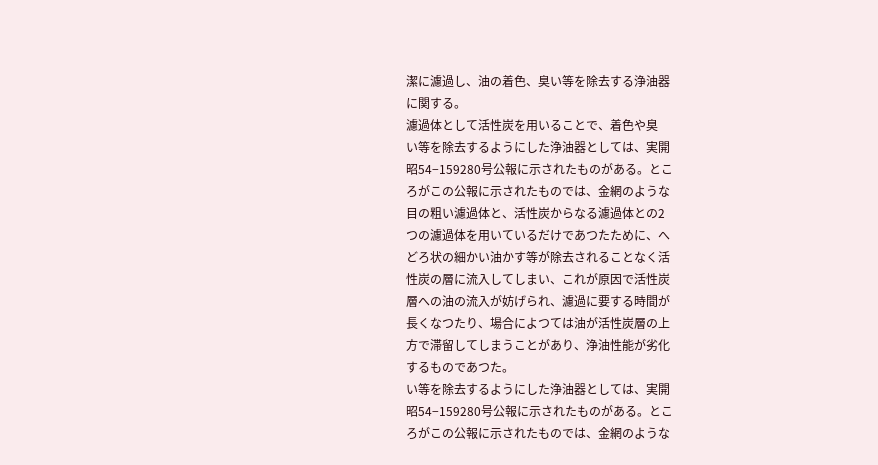潔に濾過し、油の着色、臭い等を除去する浄油器
に関する。
濾過体として活性炭を用いることで、着色や臭
い等を除去するようにした浄油器としては、実開
昭54−159280号公報に示されたものがある。とこ
ろがこの公報に示されたものでは、金網のような
目の粗い濾過体と、活性炭からなる濾過体との2
つの濾過体を用いているだけであつたために、へ
どろ状の細かい油かす等が除去されることなく活
性炭の層に流入してしまい、これが原因で活性炭
層への油の流入が妨げられ、濾過に要する時間が
長くなつたり、場合によつては油が活性炭層の上
方で滞留してしまうことがあり、浄油性能が劣化
するものであつた。
い等を除去するようにした浄油器としては、実開
昭54−159280号公報に示されたものがある。とこ
ろがこの公報に示されたものでは、金網のような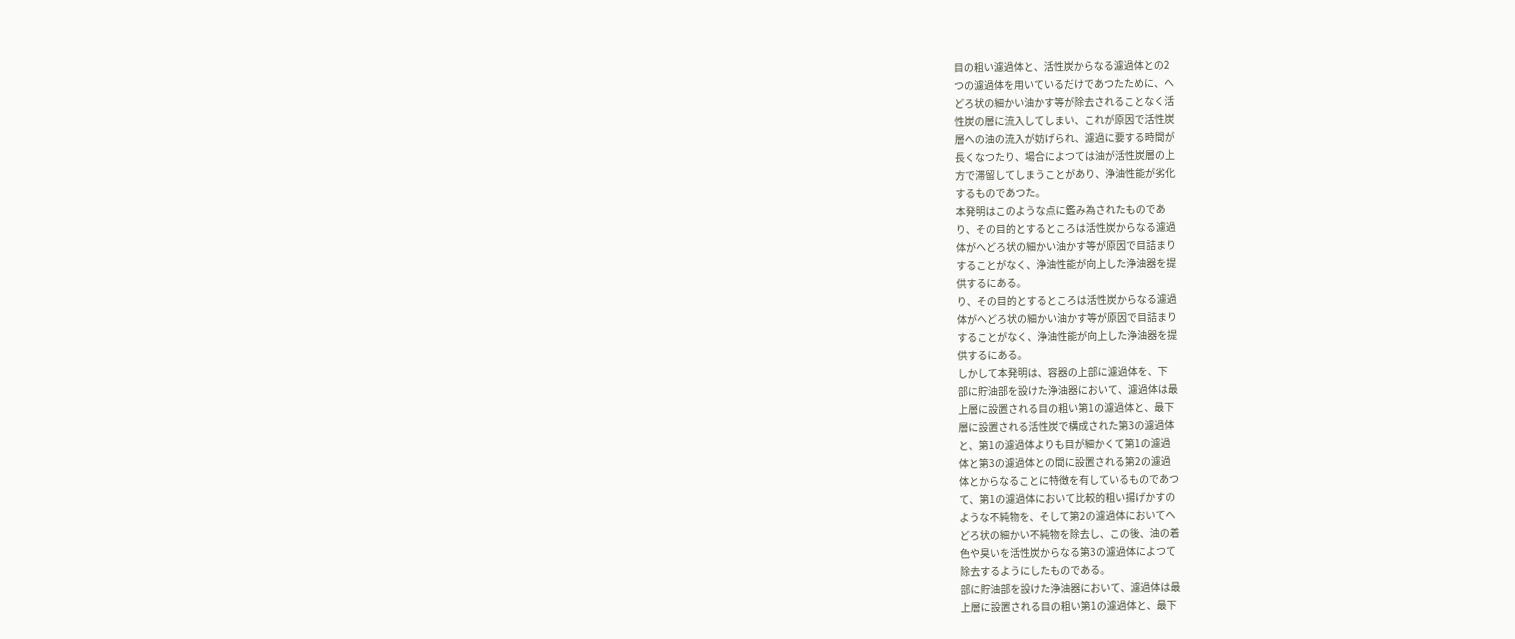目の粗い濾過体と、活性炭からなる濾過体との2
つの濾過体を用いているだけであつたために、へ
どろ状の細かい油かす等が除去されることなく活
性炭の層に流入してしまい、これが原因で活性炭
層への油の流入が妨げられ、濾過に要する時間が
長くなつたり、場合によつては油が活性炭層の上
方で滞留してしまうことがあり、浄油性能が劣化
するものであつた。
本発明はこのような点に鑑み為されたものであ
り、その目的とするところは活性炭からなる濾過
体がへどろ状の細かい油かす等が原因で目詰まり
することがなく、浄油性能が向上した浄油器を提
供するにある。
り、その目的とするところは活性炭からなる濾過
体がへどろ状の細かい油かす等が原因で目詰まり
することがなく、浄油性能が向上した浄油器を提
供するにある。
しかして本発明は、容器の上部に濾過体を、下
部に貯油部を設けた浄油器において、濾過体は最
上層に設置される目の粗い第1の濾過体と、最下
層に設置される活性炭で構成された第3の濾過体
と、第1の濾過体よりも目が細かくて第1の濾過
体と第3の濾過体との間に設置される第2の濾過
体とからなることに特徴を有しているものであつ
て、第1の濾過体において比較的粗い揚げかすの
ような不純物を、そして第2の濾過体においてへ
どろ状の細かい不純物を除去し、この後、油の着
色や臭いを活性炭からなる第3の濾過体によつて
除去するようにしたものである。
部に貯油部を設けた浄油器において、濾過体は最
上層に設置される目の粗い第1の濾過体と、最下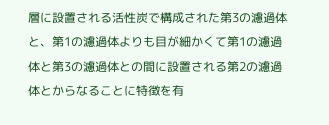層に設置される活性炭で構成された第3の濾過体
と、第1の濾過体よりも目が細かくて第1の濾過
体と第3の濾過体との間に設置される第2の濾過
体とからなることに特徴を有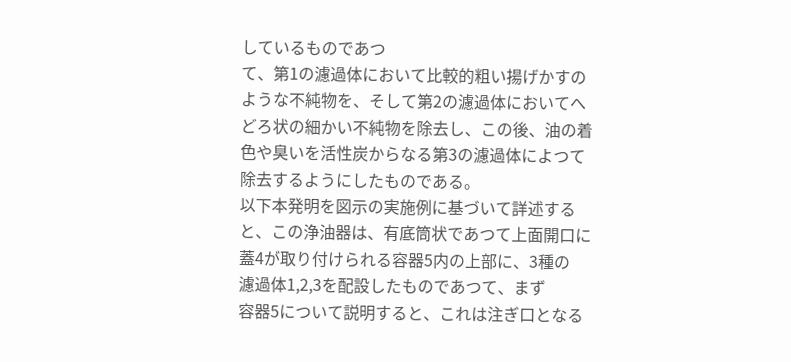しているものであつ
て、第1の濾過体において比較的粗い揚げかすの
ような不純物を、そして第2の濾過体においてへ
どろ状の細かい不純物を除去し、この後、油の着
色や臭いを活性炭からなる第3の濾過体によつて
除去するようにしたものである。
以下本発明を図示の実施例に基づいて詳述する
と、この浄油器は、有底筒状であつて上面開口に
蓋4が取り付けられる容器5内の上部に、3種の
濾過体1,2,3を配設したものであつて、まず
容器5について説明すると、これは注ぎ口となる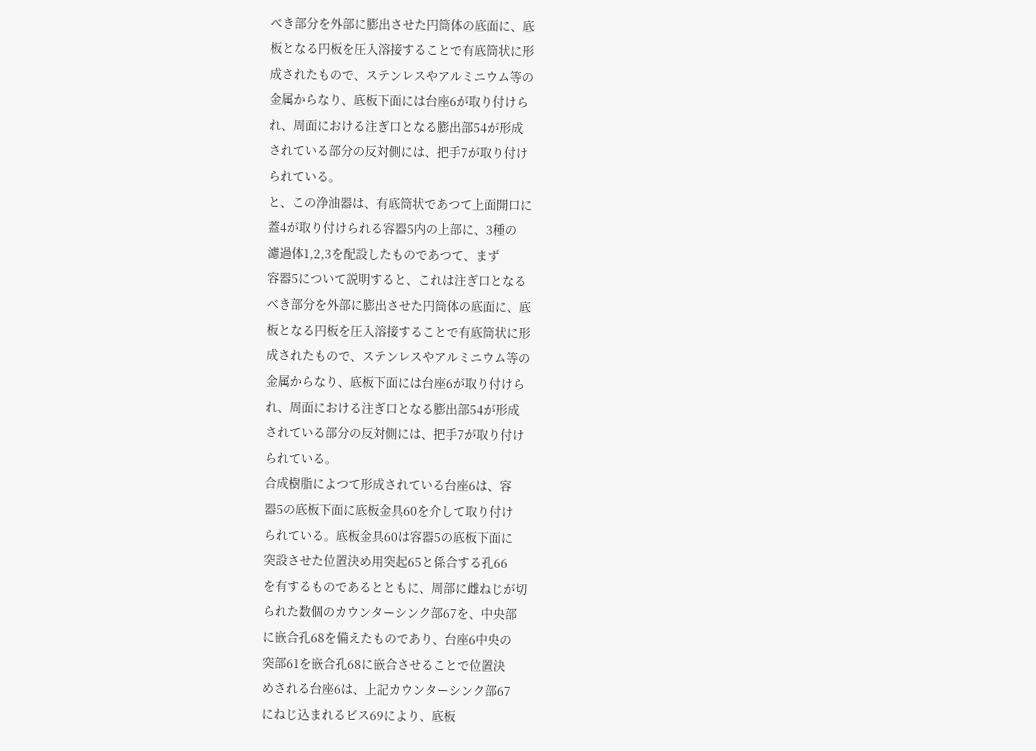べき部分を外部に膨出させた円筒体の底面に、底
板となる円板を圧入溶接することで有底筒状に形
成されたもので、ステンレスやアルミニウム等の
金属からなり、底板下面には台座6が取り付けら
れ、周面における注ぎ口となる膨出部54が形成
されている部分の反対側には、把手7が取り付け
られている。
と、この浄油器は、有底筒状であつて上面開口に
蓋4が取り付けられる容器5内の上部に、3種の
濾過体1,2,3を配設したものであつて、まず
容器5について説明すると、これは注ぎ口となる
べき部分を外部に膨出させた円筒体の底面に、底
板となる円板を圧入溶接することで有底筒状に形
成されたもので、ステンレスやアルミニウム等の
金属からなり、底板下面には台座6が取り付けら
れ、周面における注ぎ口となる膨出部54が形成
されている部分の反対側には、把手7が取り付け
られている。
合成樹脂によつて形成されている台座6は、容
器5の底板下面に底板金具60を介して取り付け
られている。底板金具60は容器5の底板下面に
突設させた位置決め用突起65と係合する孔66
を有するものであるとともに、周部に雌ねじが切
られた数個のカウンターシンク部67を、中央部
に嵌合孔68を備えたものであり、台座6中央の
突部61を嵌合孔68に嵌合させることで位置決
めされる台座6は、上記カウンターシンク部67
にねじ込まれるビス69により、底板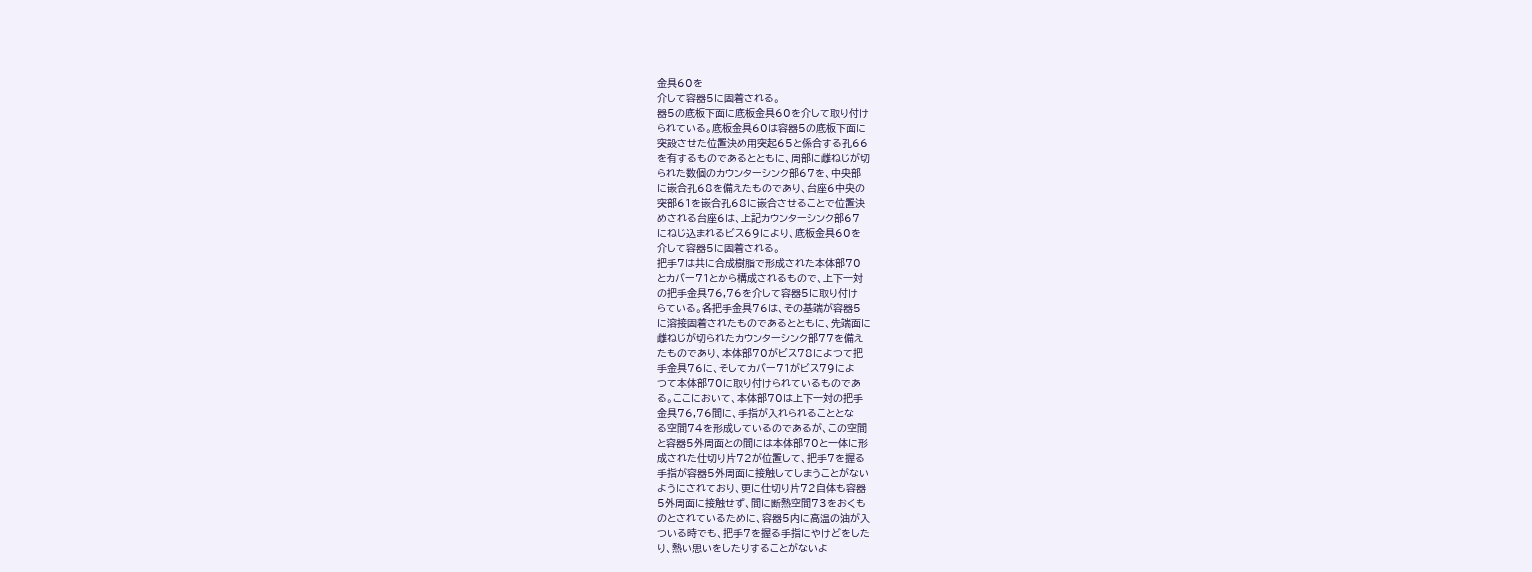金具60を
介して容器5に固着される。
器5の底板下面に底板金具60を介して取り付け
られている。底板金具60は容器5の底板下面に
突設させた位置決め用突起65と係合する孔66
を有するものであるとともに、周部に雌ねじが切
られた数個のカウンターシンク部67を、中央部
に嵌合孔68を備えたものであり、台座6中央の
突部61を嵌合孔68に嵌合させることで位置決
めされる台座6は、上記カウンターシンク部67
にねじ込まれるビス69により、底板金具60を
介して容器5に固着される。
把手7は共に合成樹脂で形成された本体部70
とカバー71とから構成されるもので、上下一対
の把手金具76,76を介して容器5に取り付け
らている。各把手金具76は、その基端が容器5
に溶接固着されたものであるとともに、先端面に
雌ねじが切られたカウンターシンク部77を備え
たものであり、本体部70がビス78によつて把
手金具76に、そしてカバー71がビス79によ
つて本体部70に取り付けられているものであ
る。ここにおいて、本体部70は上下一対の把手
金具76,76間に、手指が入れられることとな
る空間74を形成しているのであるが、この空間
と容器5外周面との間には本体部70と一体に形
成された仕切り片72が位置して、把手7を握る
手指が容器5外周面に接触してしまうことがない
ようにされており、更に仕切り片72自体も容器
5外周面に接触せず、間に断熱空間73をおくも
のとされているために、容器5内に高温の油が入
ついる時でも、把手7を握る手指にやけどをした
り、熱い思いをしたりすることがないよ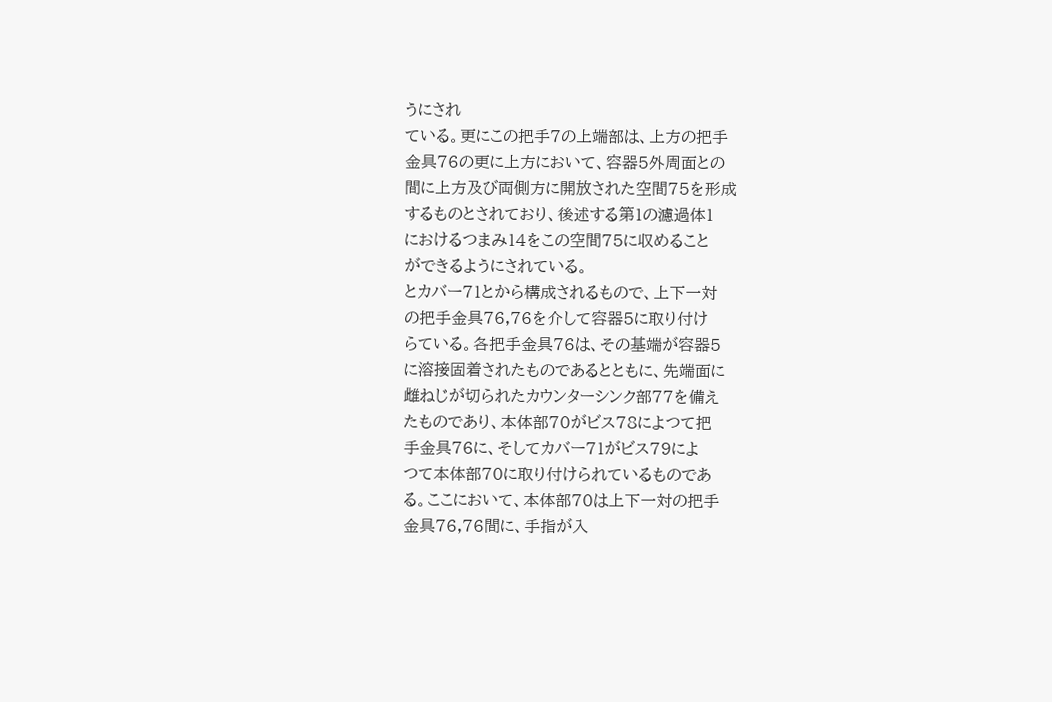うにされ
ている。更にこの把手7の上端部は、上方の把手
金具76の更に上方において、容器5外周面との
間に上方及び両側方に開放された空間75を形成
するものとされており、後述する第1の濾過体1
におけるつまみ14をこの空間75に収めること
ができるようにされている。
とカバー71とから構成されるもので、上下一対
の把手金具76,76を介して容器5に取り付け
らている。各把手金具76は、その基端が容器5
に溶接固着されたものであるとともに、先端面に
雌ねじが切られたカウンターシンク部77を備え
たものであり、本体部70がビス78によつて把
手金具76に、そしてカバー71がビス79によ
つて本体部70に取り付けられているものであ
る。ここにおいて、本体部70は上下一対の把手
金具76,76間に、手指が入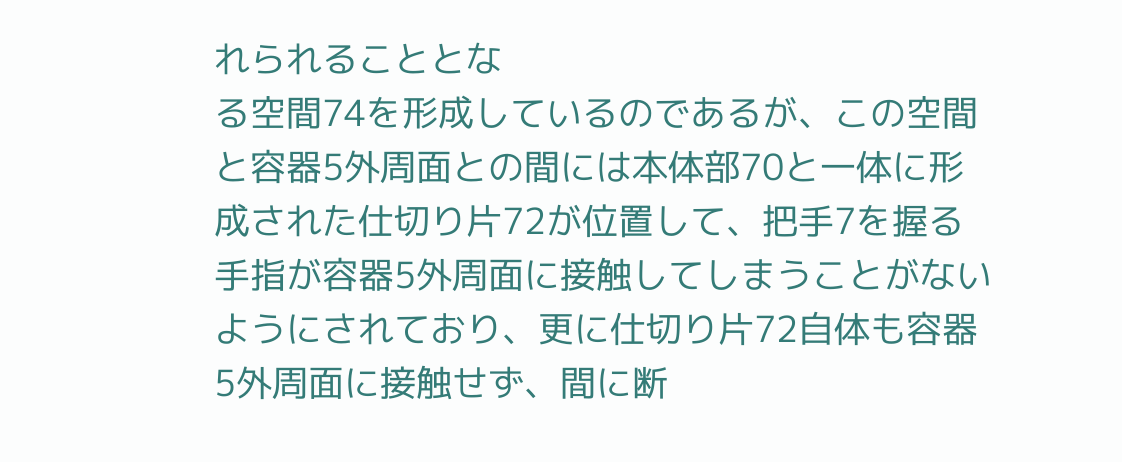れられることとな
る空間74を形成しているのであるが、この空間
と容器5外周面との間には本体部70と一体に形
成された仕切り片72が位置して、把手7を握る
手指が容器5外周面に接触してしまうことがない
ようにされており、更に仕切り片72自体も容器
5外周面に接触せず、間に断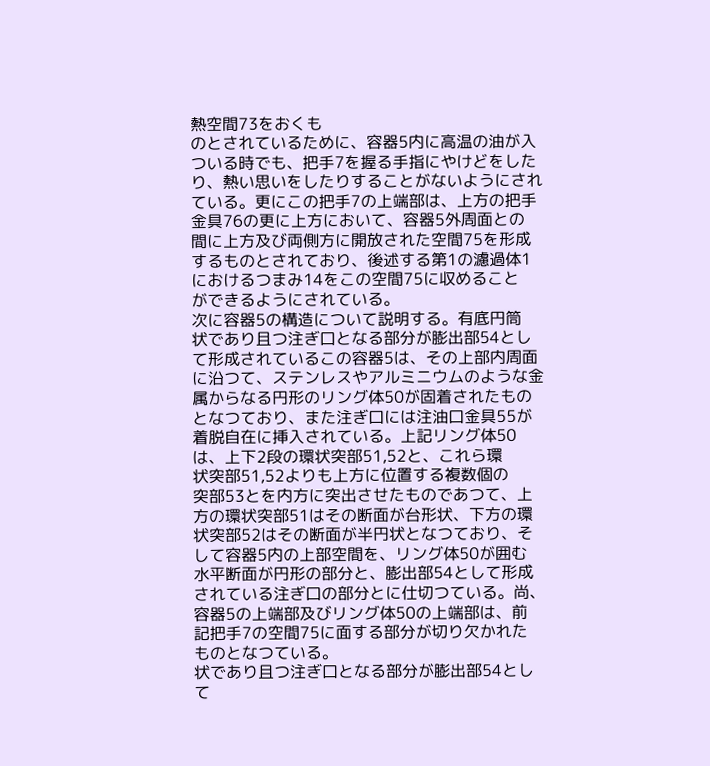熱空間73をおくも
のとされているために、容器5内に高温の油が入
ついる時でも、把手7を握る手指にやけどをした
り、熱い思いをしたりすることがないようにされ
ている。更にこの把手7の上端部は、上方の把手
金具76の更に上方において、容器5外周面との
間に上方及び両側方に開放された空間75を形成
するものとされており、後述する第1の濾過体1
におけるつまみ14をこの空間75に収めること
ができるようにされている。
次に容器5の構造について説明する。有底円筒
状であり且つ注ぎ口となる部分が膨出部54とし
て形成されているこの容器5は、その上部内周面
に沿つて、ステンレスやアルミニウムのような金
属からなる円形のリング体50が固着されたもの
となつており、また注ぎ口には注油口金具55が
着脱自在に挿入されている。上記リング体50
は、上下2段の環状突部51,52と、これら環
状突部51,52よりも上方に位置する複数個の
突部53とを内方に突出させたものであつて、上
方の環状突部51はその断面が台形状、下方の環
状突部52はその断面が半円状となつており、そ
して容器5内の上部空間を、リング体50が囲む
水平断面が円形の部分と、膨出部54として形成
されている注ぎ口の部分とに仕切つている。尚、
容器5の上端部及びリング体50の上端部は、前
記把手7の空間75に面する部分が切り欠かれた
ものとなつている。
状であり且つ注ぎ口となる部分が膨出部54とし
て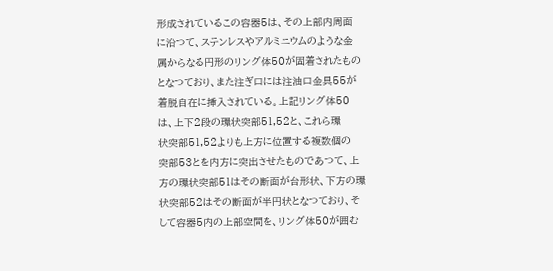形成されているこの容器5は、その上部内周面
に沿つて、ステンレスやアルミニウムのような金
属からなる円形のリング体50が固着されたもの
となつており、また注ぎ口には注油口金具55が
着脱自在に挿入されている。上記リング体50
は、上下2段の環状突部51,52と、これら環
状突部51,52よりも上方に位置する複数個の
突部53とを内方に突出させたものであつて、上
方の環状突部51はその断面が台形状、下方の環
状突部52はその断面が半円状となつており、そ
して容器5内の上部空間を、リング体50が囲む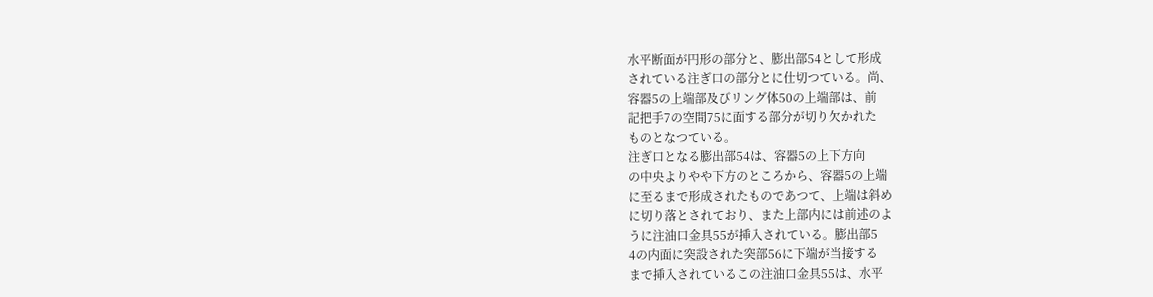水平断面が円形の部分と、膨出部54として形成
されている注ぎ口の部分とに仕切つている。尚、
容器5の上端部及びリング体50の上端部は、前
記把手7の空間75に面する部分が切り欠かれた
ものとなつている。
注ぎ口となる膨出部54は、容器5の上下方向
の中央よりやや下方のところから、容器5の上端
に至るまで形成されたものであつて、上端は斜め
に切り落とされており、また上部内には前述のよ
うに注油口金具55が挿入されている。膨出部5
4の内面に突設された突部56に下端が当接する
まで挿入されているこの注油口金具55は、水平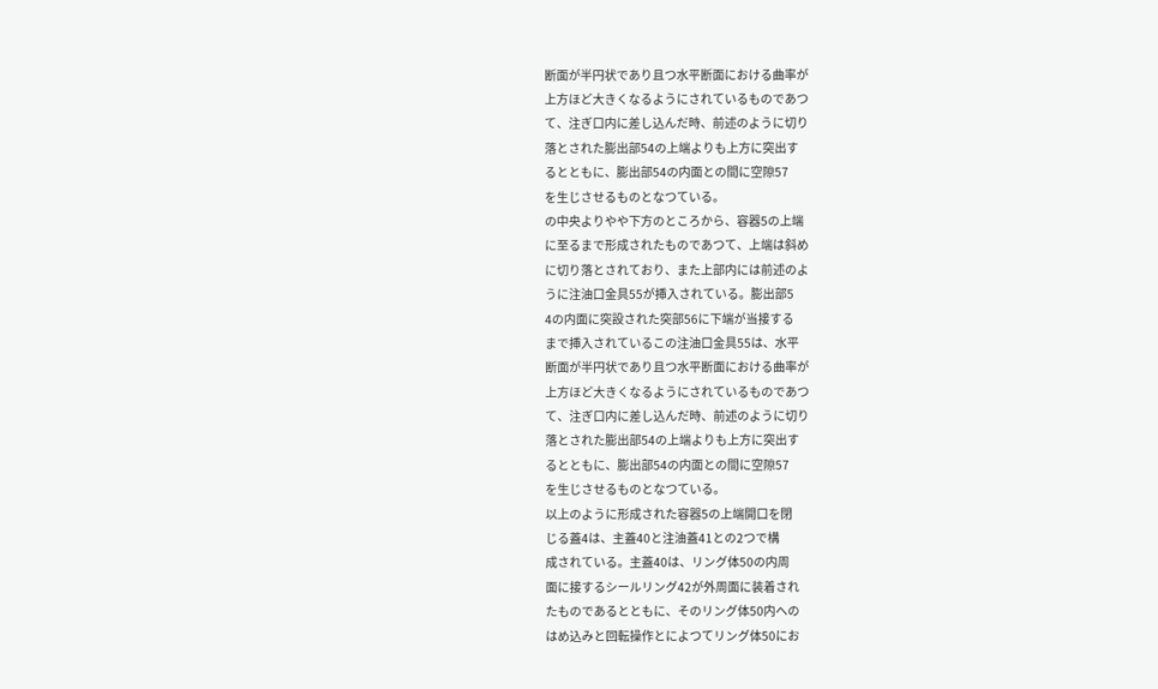断面が半円状であり且つ水平断面における曲率が
上方ほど大きくなるようにされているものであつ
て、注ぎ口内に差し込んだ時、前述のように切り
落とされた膨出部54の上端よりも上方に突出す
るとともに、膨出部54の内面との間に空隙57
を生じさせるものとなつている。
の中央よりやや下方のところから、容器5の上端
に至るまで形成されたものであつて、上端は斜め
に切り落とされており、また上部内には前述のよ
うに注油口金具55が挿入されている。膨出部5
4の内面に突設された突部56に下端が当接する
まで挿入されているこの注油口金具55は、水平
断面が半円状であり且つ水平断面における曲率が
上方ほど大きくなるようにされているものであつ
て、注ぎ口内に差し込んだ時、前述のように切り
落とされた膨出部54の上端よりも上方に突出す
るとともに、膨出部54の内面との間に空隙57
を生じさせるものとなつている。
以上のように形成された容器5の上端開口を閉
じる蓋4は、主蓋40と注油蓋41との2つで構
成されている。主蓋40は、リング体50の内周
面に接するシールリング42が外周面に装着され
たものであるとともに、そのリング体50内への
はめ込みと回転操作とによつてリング体50にお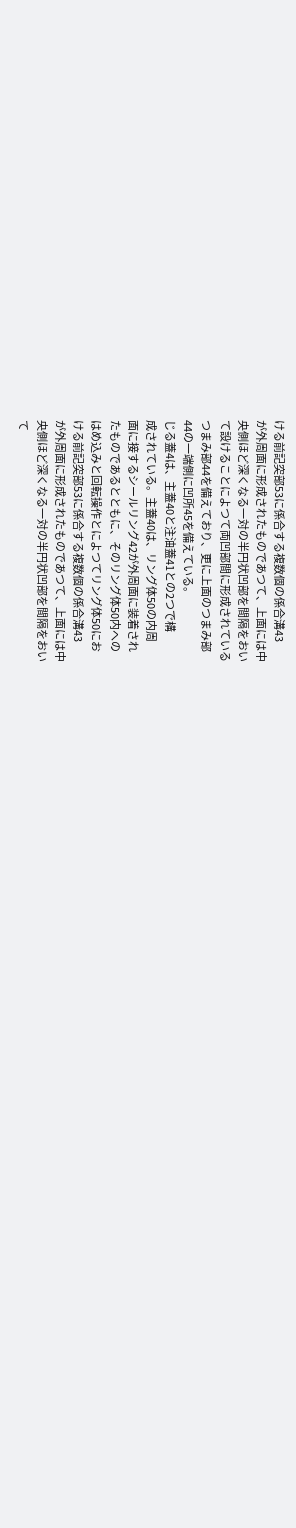ける前記突部53に係合する複数個の係合溝43
が外周面に形成されたものであつて、上面には中
央側ほど深くなる一対の半円状凹部を間隔をおい
て設けることによつて両凹部間に形成されている
つまみ部44を備えており、更に上面のつまみ部
44の一端側に凹所45を備えている。
じる蓋4は、主蓋40と注油蓋41との2つで構
成されている。主蓋40は、リング体50の内周
面に接するシールリング42が外周面に装着され
たものであるとともに、そのリング体50内への
はめ込みと回転操作とによつてリング体50にお
ける前記突部53に係合する複数個の係合溝43
が外周面に形成されたものであつて、上面には中
央側ほど深くなる一対の半円状凹部を間隔をおい
て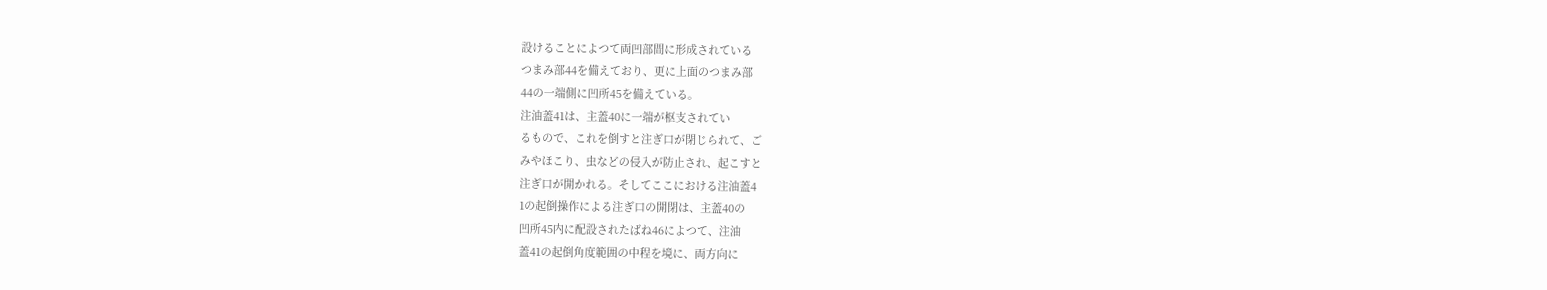設けることによつて両凹部間に形成されている
つまみ部44を備えており、更に上面のつまみ部
44の一端側に凹所45を備えている。
注油蓋41は、主蓋40に一端が枢支されてい
るもので、これを倒すと注ぎ口が閉じられて、ご
みやほこり、虫などの侵入が防止され、起こすと
注ぎ口が開かれる。そしてここにおける注油蓋4
1の起倒操作による注ぎ口の開閉は、主蓋40の
凹所45内に配設されたばね46によつて、注油
蓋41の起倒角度範囲の中程を境に、両方向に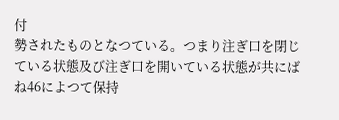付
勢されたものとなつている。つまり注ぎ口を閉じ
ている状態及び注ぎ口を開いている状態が共にば
ね46によつて保持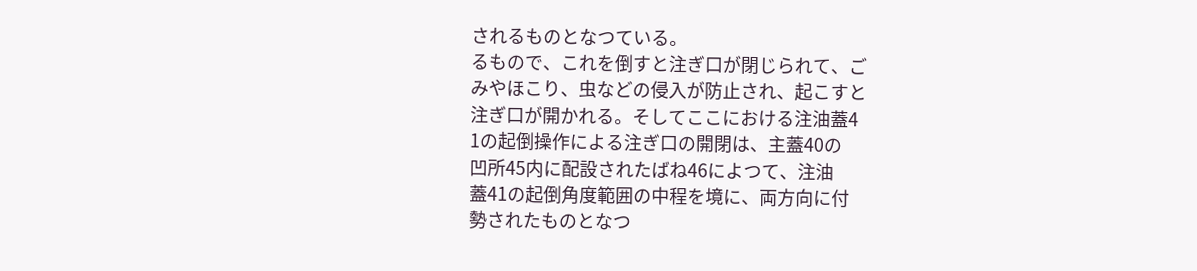されるものとなつている。
るもので、これを倒すと注ぎ口が閉じられて、ご
みやほこり、虫などの侵入が防止され、起こすと
注ぎ口が開かれる。そしてここにおける注油蓋4
1の起倒操作による注ぎ口の開閉は、主蓋40の
凹所45内に配設されたばね46によつて、注油
蓋41の起倒角度範囲の中程を境に、両方向に付
勢されたものとなつ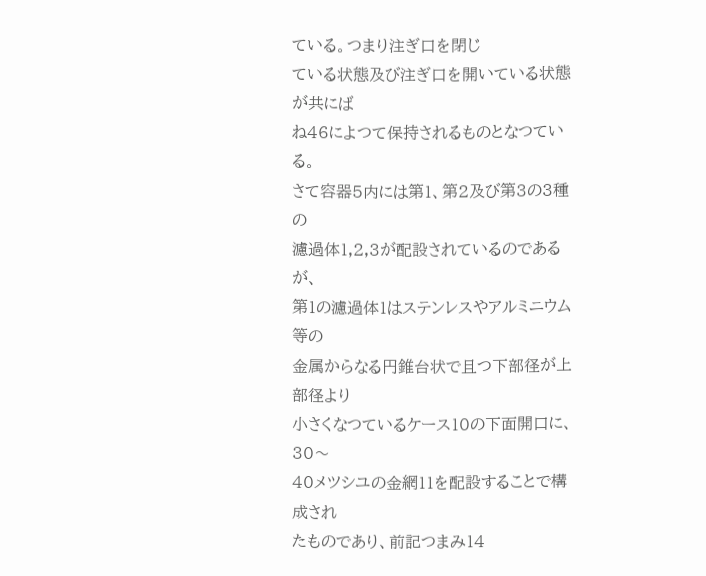ている。つまり注ぎ口を閉じ
ている状態及び注ぎ口を開いている状態が共にば
ね46によつて保持されるものとなつている。
さて容器5内には第1、第2及び第3の3種の
濾過体1,2,3が配設されているのであるが、
第1の濾過体1はステンレスやアルミニウム等の
金属からなる円錐台状で且つ下部径が上部径より
小さくなつているケース10の下面開口に、30〜
40メツシユの金網11を配設することで構成され
たものであり、前記つまみ14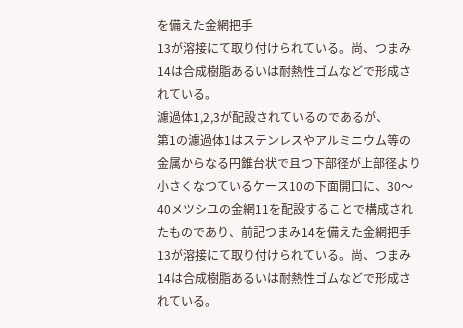を備えた金網把手
13が溶接にて取り付けられている。尚、つまみ
14は合成樹脂あるいは耐熱性ゴムなどで形成さ
れている。
濾過体1,2,3が配設されているのであるが、
第1の濾過体1はステンレスやアルミニウム等の
金属からなる円錐台状で且つ下部径が上部径より
小さくなつているケース10の下面開口に、30〜
40メツシユの金網11を配設することで構成され
たものであり、前記つまみ14を備えた金網把手
13が溶接にて取り付けられている。尚、つまみ
14は合成樹脂あるいは耐熱性ゴムなどで形成さ
れている。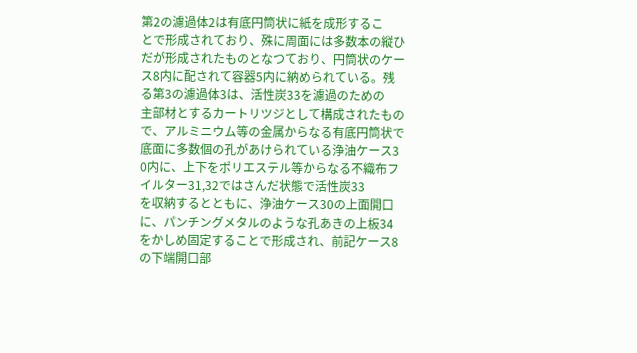第2の濾過体2は有底円筒状に紙を成形するこ
とで形成されており、殊に周面には多数本の縦ひ
だが形成されたものとなつており、円筒状のケー
ス8内に配されて容器5内に納められている。残
る第3の濾過体3は、活性炭33を濾過のための
主部材とするカートリツジとして構成されたもの
で、アルミニウム等の金属からなる有底円筒状で
底面に多数個の孔があけられている浄油ケース3
0内に、上下をポリエステル等からなる不織布フ
イルター31,32ではさんだ状態で活性炭33
を収納するとともに、浄油ケース30の上面開口
に、パンチングメタルのような孔あきの上板34
をかしめ固定することで形成され、前記ケース8
の下端開口部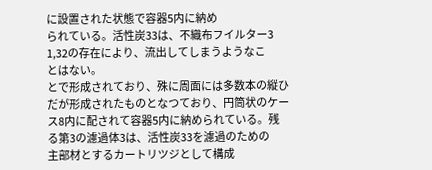に設置された状態で容器5内に納め
られている。活性炭33は、不織布フイルター3
1,32の存在により、流出してしまうようなこ
とはない。
とで形成されており、殊に周面には多数本の縦ひ
だが形成されたものとなつており、円筒状のケー
ス8内に配されて容器5内に納められている。残
る第3の濾過体3は、活性炭33を濾過のための
主部材とするカートリツジとして構成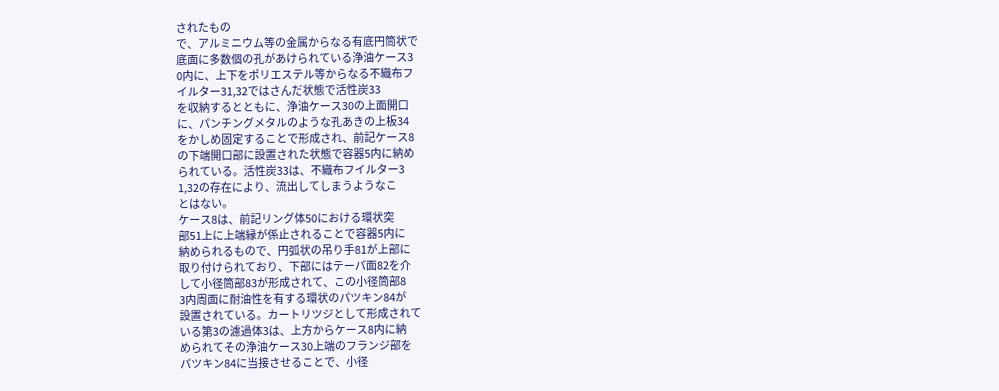されたもの
で、アルミニウム等の金属からなる有底円筒状で
底面に多数個の孔があけられている浄油ケース3
0内に、上下をポリエステル等からなる不織布フ
イルター31,32ではさんだ状態で活性炭33
を収納するとともに、浄油ケース30の上面開口
に、パンチングメタルのような孔あきの上板34
をかしめ固定することで形成され、前記ケース8
の下端開口部に設置された状態で容器5内に納め
られている。活性炭33は、不織布フイルター3
1,32の存在により、流出してしまうようなこ
とはない。
ケース8は、前記リング体50における環状突
部51上に上端縁が係止されることで容器5内に
納められるもので、円弧状の吊り手81が上部に
取り付けられており、下部にはテーパ面82を介
して小径筒部83が形成されて、この小径筒部8
3内周面に耐油性を有する環状のパツキン84が
設置されている。カートリツジとして形成されて
いる第3の濾過体3は、上方からケース8内に納
められてその浄油ケース30上端のフランジ部を
パツキン84に当接させることで、小径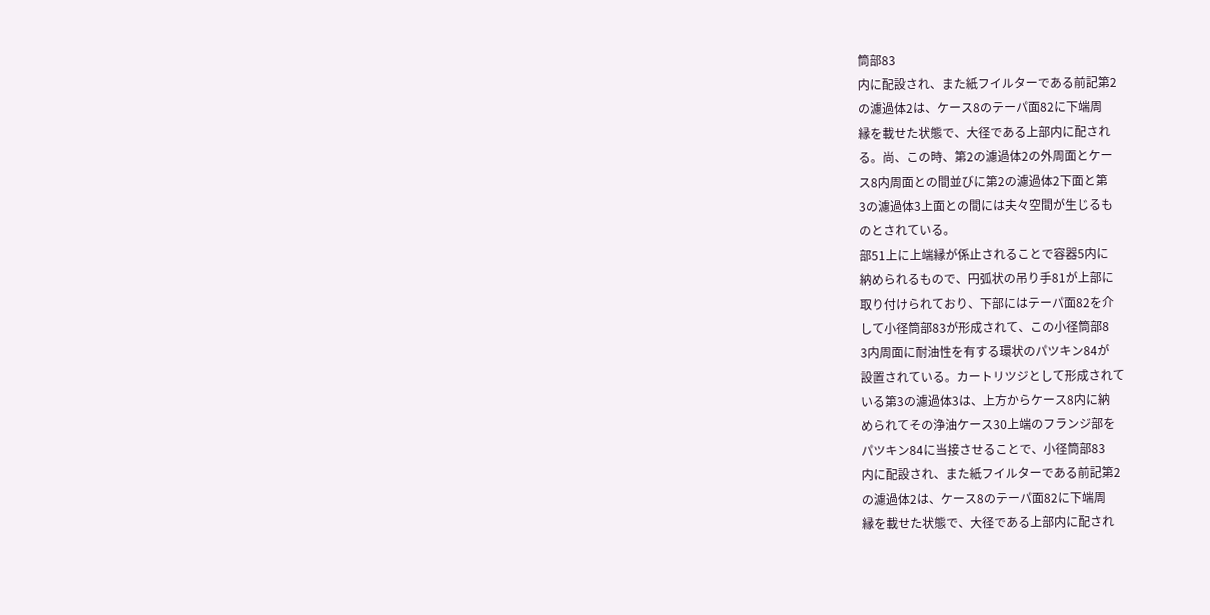筒部83
内に配設され、また紙フイルターである前記第2
の濾過体2は、ケース8のテーパ面82に下端周
縁を載せた状態で、大径である上部内に配され
る。尚、この時、第2の濾過体2の外周面とケー
ス8内周面との間並びに第2の濾過体2下面と第
3の濾過体3上面との間には夫々空間が生じるも
のとされている。
部51上に上端縁が係止されることで容器5内に
納められるもので、円弧状の吊り手81が上部に
取り付けられており、下部にはテーパ面82を介
して小径筒部83が形成されて、この小径筒部8
3内周面に耐油性を有する環状のパツキン84が
設置されている。カートリツジとして形成されて
いる第3の濾過体3は、上方からケース8内に納
められてその浄油ケース30上端のフランジ部を
パツキン84に当接させることで、小径筒部83
内に配設され、また紙フイルターである前記第2
の濾過体2は、ケース8のテーパ面82に下端周
縁を載せた状態で、大径である上部内に配され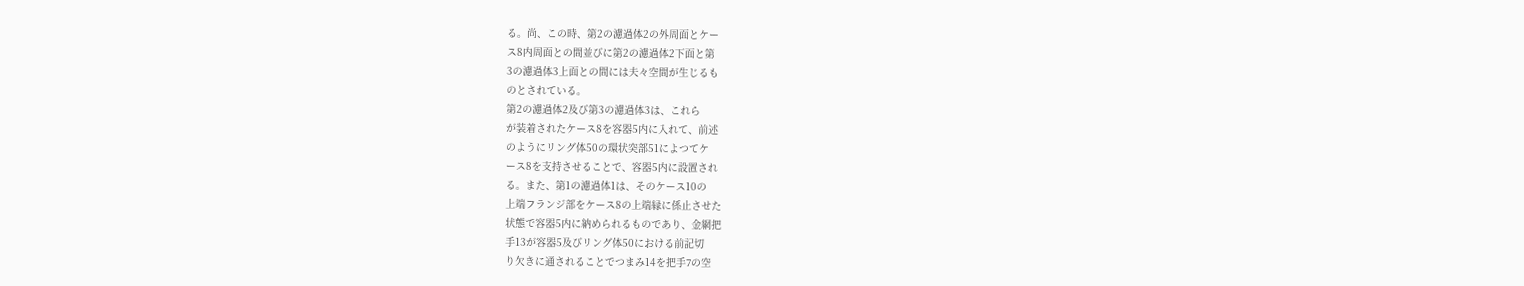る。尚、この時、第2の濾過体2の外周面とケー
ス8内周面との間並びに第2の濾過体2下面と第
3の濾過体3上面との間には夫々空間が生じるも
のとされている。
第2の濾過体2及び第3の濾過体3は、これら
が装着されたケース8を容器5内に入れて、前述
のようにリング体50の環状突部51によつてケ
ース8を支持させることで、容器5内に設置され
る。また、第1の濾過体1は、そのケース10の
上端フランジ部をケース8の上端縁に係止させた
状態で容器5内に納められるものであり、金網把
手13が容器5及びリング体50における前記切
り欠きに通されることでつまみ14を把手7の空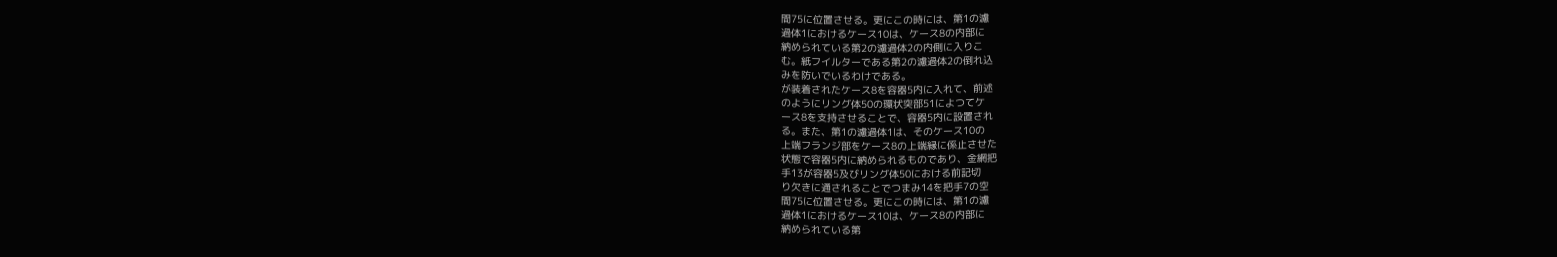間75に位置させる。更にこの時には、第1の濾
過体1におけるケース10は、ケース8の内部に
納められている第2の濾過体2の内側に入りこ
む。紙フイルターである第2の濾過体2の倒れ込
みを防いでいるわけである。
が装着されたケース8を容器5内に入れて、前述
のようにリング体50の環状突部51によつてケ
ース8を支持させることで、容器5内に設置され
る。また、第1の濾過体1は、そのケース10の
上端フランジ部をケース8の上端縁に係止させた
状態で容器5内に納められるものであり、金網把
手13が容器5及びリング体50における前記切
り欠きに通されることでつまみ14を把手7の空
間75に位置させる。更にこの時には、第1の濾
過体1におけるケース10は、ケース8の内部に
納められている第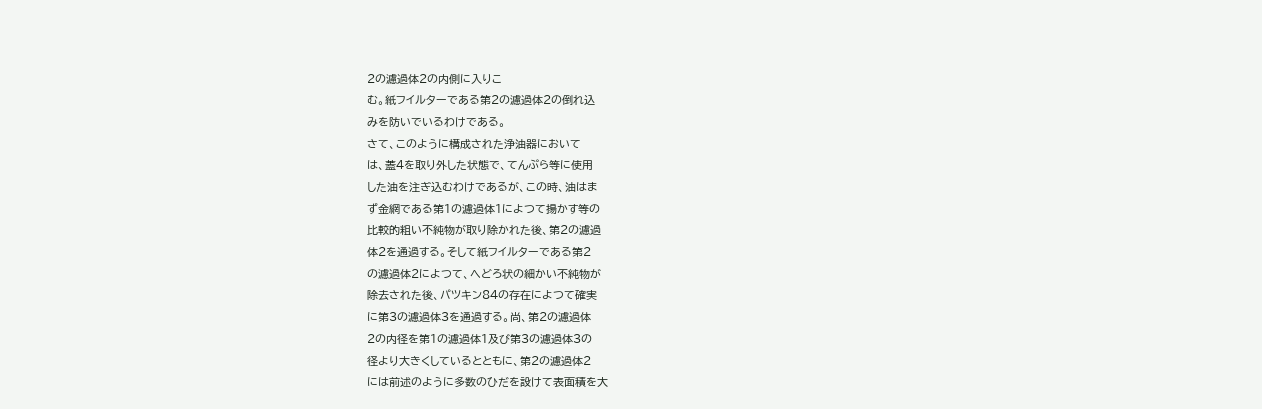2の濾過体2の内側に入りこ
む。紙フイルターである第2の濾過体2の倒れ込
みを防いでいるわけである。
さて、このように構成された浄油器において
は、蓋4を取り外した状態で、てんぷら等に使用
した油を注ぎ込むわけであるが、この時、油はま
ず金網である第1の濾過体1によつて揚かす等の
比較的粗い不純物が取り除かれた後、第2の濾過
体2を通過する。そして紙フイルターである第2
の濾過体2によつて、へどろ状の細かい不純物が
除去された後、パツキン84の存在によつて確実
に第3の濾過体3を通過する。尚、第2の濾過体
2の内径を第1の濾過体1及び第3の濾過体3の
径より大きくしているとともに、第2の濾過体2
には前述のように多数のひだを設けて表面積を大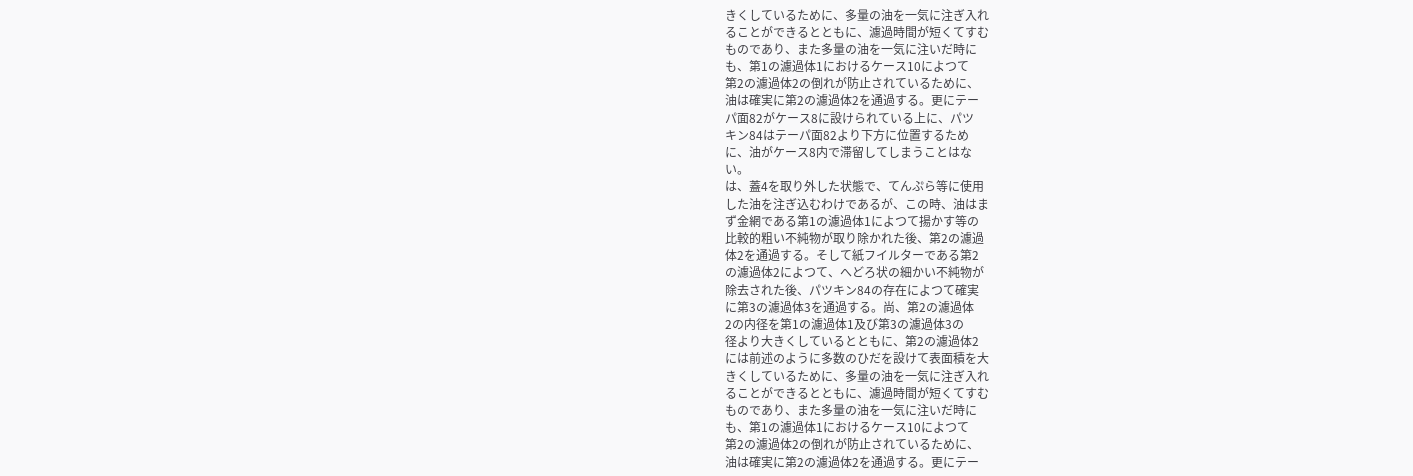きくしているために、多量の油を一気に注ぎ入れ
ることができるとともに、濾過時間が短くてすむ
ものであり、また多量の油を一気に注いだ時に
も、第1の濾過体1におけるケース10によつて
第2の濾過体2の倒れが防止されているために、
油は確実に第2の濾過体2を通過する。更にテー
パ面82がケース8に設けられている上に、パツ
キン84はテーパ面82より下方に位置するため
に、油がケース8内で滞留してしまうことはな
い。
は、蓋4を取り外した状態で、てんぷら等に使用
した油を注ぎ込むわけであるが、この時、油はま
ず金網である第1の濾過体1によつて揚かす等の
比較的粗い不純物が取り除かれた後、第2の濾過
体2を通過する。そして紙フイルターである第2
の濾過体2によつて、へどろ状の細かい不純物が
除去された後、パツキン84の存在によつて確実
に第3の濾過体3を通過する。尚、第2の濾過体
2の内径を第1の濾過体1及び第3の濾過体3の
径より大きくしているとともに、第2の濾過体2
には前述のように多数のひだを設けて表面積を大
きくしているために、多量の油を一気に注ぎ入れ
ることができるとともに、濾過時間が短くてすむ
ものであり、また多量の油を一気に注いだ時に
も、第1の濾過体1におけるケース10によつて
第2の濾過体2の倒れが防止されているために、
油は確実に第2の濾過体2を通過する。更にテー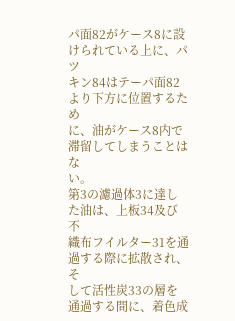パ面82がケース8に設けられている上に、パツ
キン84はテーパ面82より下方に位置するため
に、油がケース8内で滞留してしまうことはな
い。
第3の濾過体3に達した油は、上板34及び不
織布フイルター31を通過する際に拡散され、そ
して活性炭33の層を通過する間に、着色成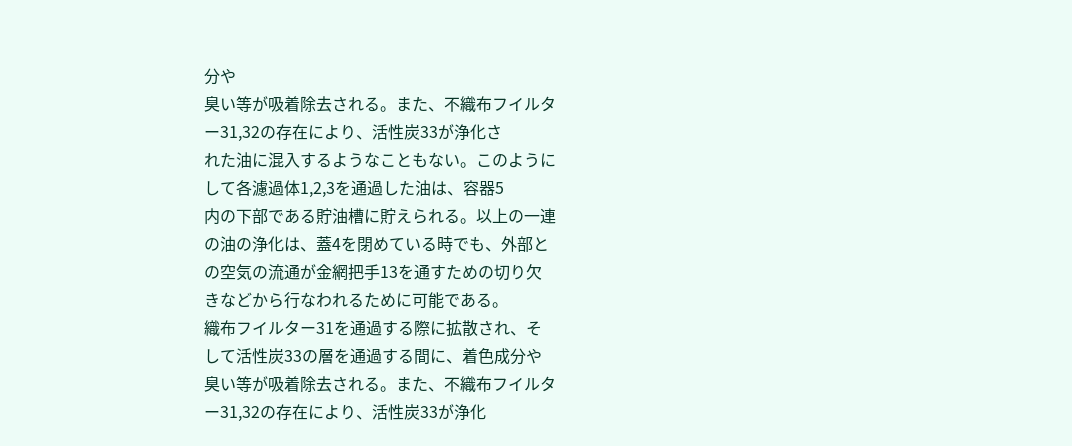分や
臭い等が吸着除去される。また、不織布フイルタ
ー31,32の存在により、活性炭33が浄化さ
れた油に混入するようなこともない。このように
して各濾過体1,2,3を通過した油は、容器5
内の下部である貯油槽に貯えられる。以上の一連
の油の浄化は、蓋4を閉めている時でも、外部と
の空気の流通が金網把手13を通すための切り欠
きなどから行なわれるために可能である。
織布フイルター31を通過する際に拡散され、そ
して活性炭33の層を通過する間に、着色成分や
臭い等が吸着除去される。また、不織布フイルタ
ー31,32の存在により、活性炭33が浄化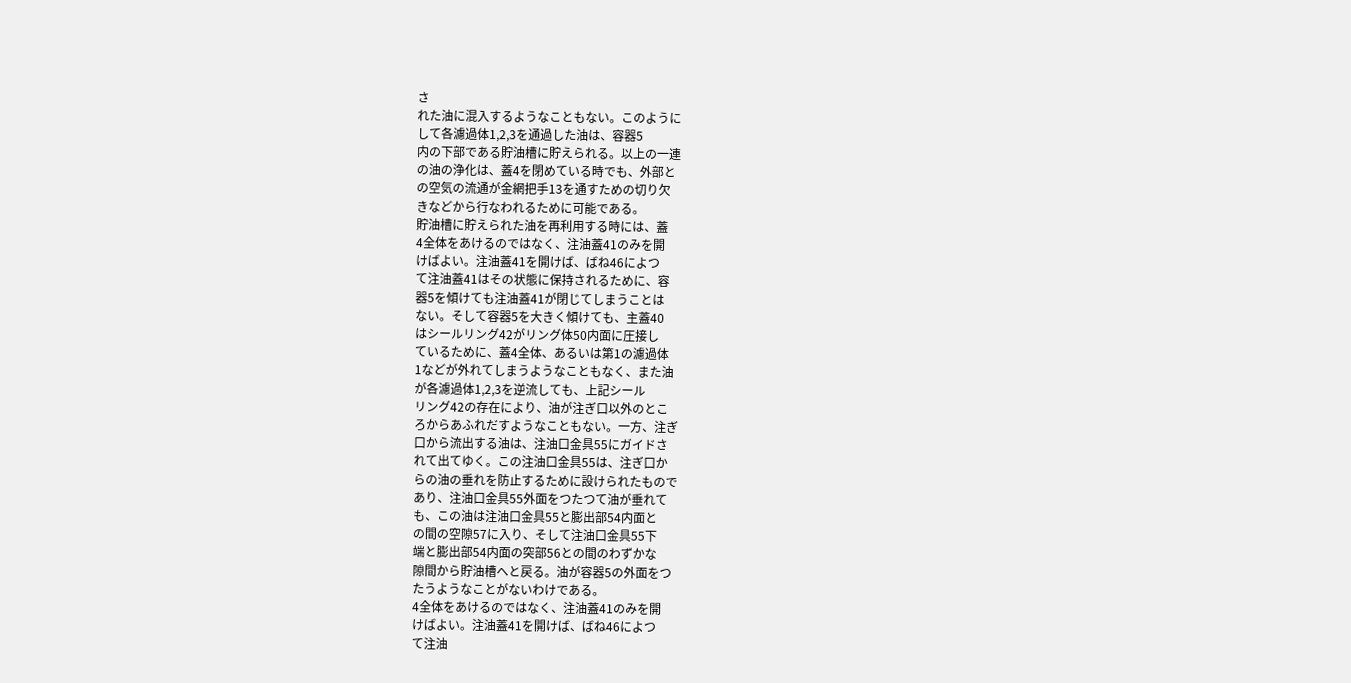さ
れた油に混入するようなこともない。このように
して各濾過体1,2,3を通過した油は、容器5
内の下部である貯油槽に貯えられる。以上の一連
の油の浄化は、蓋4を閉めている時でも、外部と
の空気の流通が金網把手13を通すための切り欠
きなどから行なわれるために可能である。
貯油槽に貯えられた油を再利用する時には、蓋
4全体をあけるのではなく、注油蓋41のみを開
けばよい。注油蓋41を開けば、ばね46によつ
て注油蓋41はその状態に保持されるために、容
器5を傾けても注油蓋41が閉じてしまうことは
ない。そして容器5を大きく傾けても、主蓋40
はシールリング42がリング体50内面に圧接し
ているために、蓋4全体、あるいは第1の濾過体
1などが外れてしまうようなこともなく、また油
が各濾過体1,2,3を逆流しても、上記シール
リング42の存在により、油が注ぎ口以外のとこ
ろからあふれだすようなこともない。一方、注ぎ
口から流出する油は、注油口金具55にガイドさ
れて出てゆく。この注油口金具55は、注ぎ口か
らの油の垂れを防止するために設けられたもので
あり、注油口金具55外面をつたつて油が垂れて
も、この油は注油口金具55と膨出部54内面と
の間の空隙57に入り、そして注油口金具55下
端と膨出部54内面の突部56との間のわずかな
隙間から貯油槽へと戻る。油が容器5の外面をつ
たうようなことがないわけである。
4全体をあけるのではなく、注油蓋41のみを開
けばよい。注油蓋41を開けば、ばね46によつ
て注油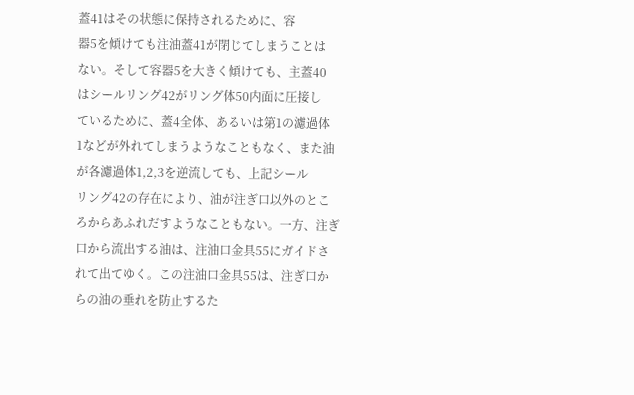蓋41はその状態に保持されるために、容
器5を傾けても注油蓋41が閉じてしまうことは
ない。そして容器5を大きく傾けても、主蓋40
はシールリング42がリング体50内面に圧接し
ているために、蓋4全体、あるいは第1の濾過体
1などが外れてしまうようなこともなく、また油
が各濾過体1,2,3を逆流しても、上記シール
リング42の存在により、油が注ぎ口以外のとこ
ろからあふれだすようなこともない。一方、注ぎ
口から流出する油は、注油口金具55にガイドさ
れて出てゆく。この注油口金具55は、注ぎ口か
らの油の垂れを防止するた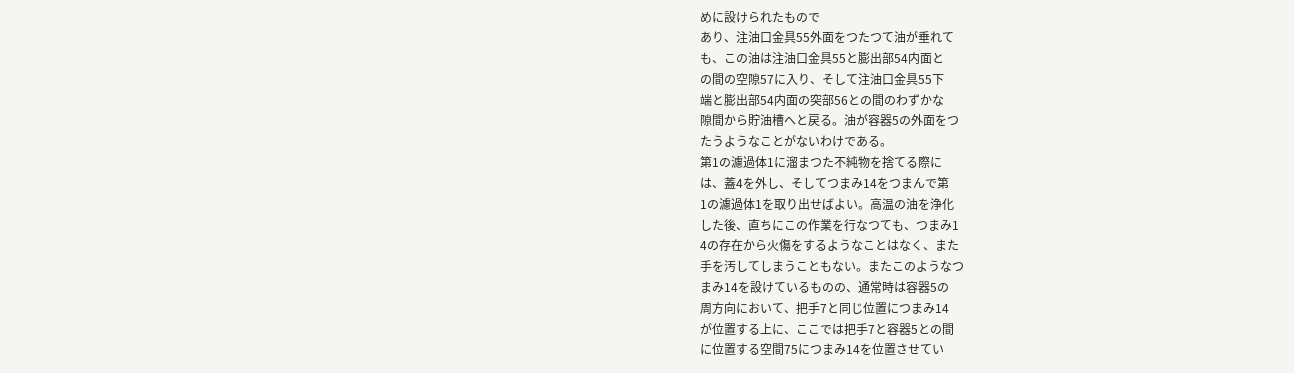めに設けられたもので
あり、注油口金具55外面をつたつて油が垂れて
も、この油は注油口金具55と膨出部54内面と
の間の空隙57に入り、そして注油口金具55下
端と膨出部54内面の突部56との間のわずかな
隙間から貯油槽へと戻る。油が容器5の外面をつ
たうようなことがないわけである。
第1の濾過体1に溜まつた不純物を捨てる際に
は、蓋4を外し、そしてつまみ14をつまんで第
1の濾過体1を取り出せばよい。高温の油を浄化
した後、直ちにこの作業を行なつても、つまみ1
4の存在から火傷をするようなことはなく、また
手を汚してしまうこともない。またこのようなつ
まみ14を設けているものの、通常時は容器5の
周方向において、把手7と同じ位置につまみ14
が位置する上に、ここでは把手7と容器5との間
に位置する空間75につまみ14を位置させてい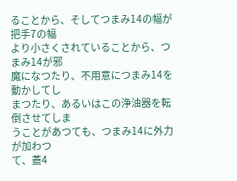ることから、そしてつまみ14の幅が把手7の幅
より小さくされていることから、つまみ14が邪
魔になつたり、不用意につまみ14を動かしてし
まつたり、あるいはこの浄油器を転倒させてしま
うことがあつても、つまみ14に外力が加わつ
て、蓋4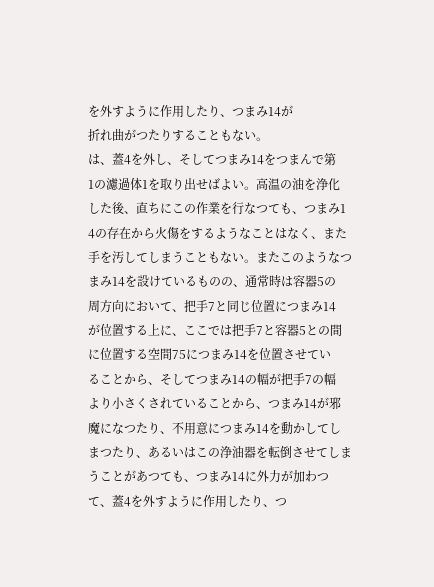を外すように作用したり、つまみ14が
折れ曲がつたりすることもない。
は、蓋4を外し、そしてつまみ14をつまんで第
1の濾過体1を取り出せばよい。高温の油を浄化
した後、直ちにこの作業を行なつても、つまみ1
4の存在から火傷をするようなことはなく、また
手を汚してしまうこともない。またこのようなつ
まみ14を設けているものの、通常時は容器5の
周方向において、把手7と同じ位置につまみ14
が位置する上に、ここでは把手7と容器5との間
に位置する空間75につまみ14を位置させてい
ることから、そしてつまみ14の幅が把手7の幅
より小さくされていることから、つまみ14が邪
魔になつたり、不用意につまみ14を動かしてし
まつたり、あるいはこの浄油器を転倒させてしま
うことがあつても、つまみ14に外力が加わつ
て、蓋4を外すように作用したり、つ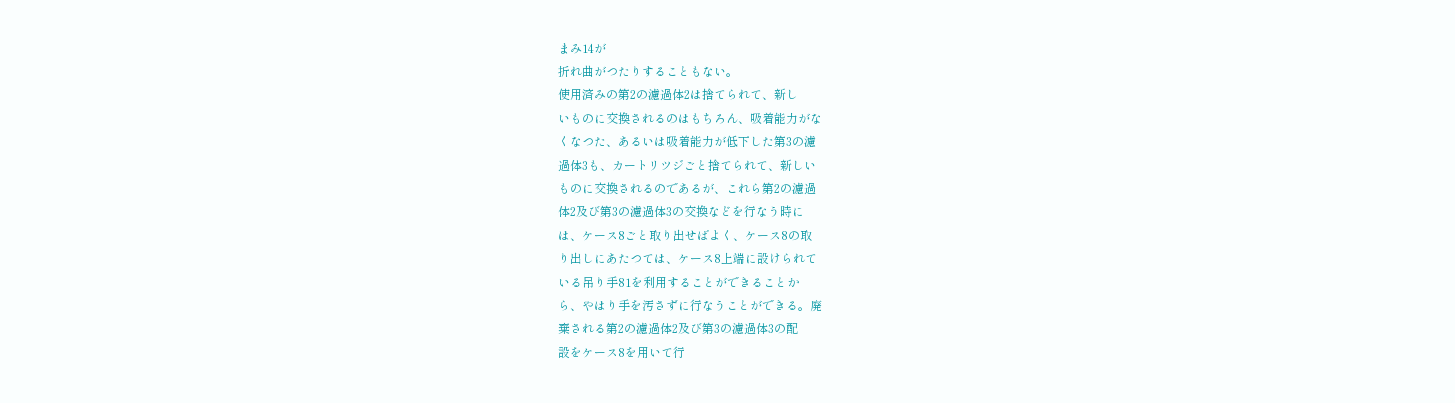まみ14が
折れ曲がつたりすることもない。
使用済みの第2の濾過体2は捨てられて、新し
いものに交換されるのはもちろん、吸着能力がな
くなつた、あるいは吸着能力が低下した第3の濾
過体3も、カートリツジごと捨てられて、新しい
ものに交換されるのであるが、これら第2の濾過
体2及び第3の濾過体3の交換などを行なう時に
は、ケース8ごと取り出せばよく、ケース8の取
り出しにあたつては、ケース8上端に設けられて
いる吊り手81を利用することができることか
ら、やはり手を汚さずに行なうことができる。廃
棄される第2の濾過体2及び第3の濾過体3の配
設をケース8を用いて行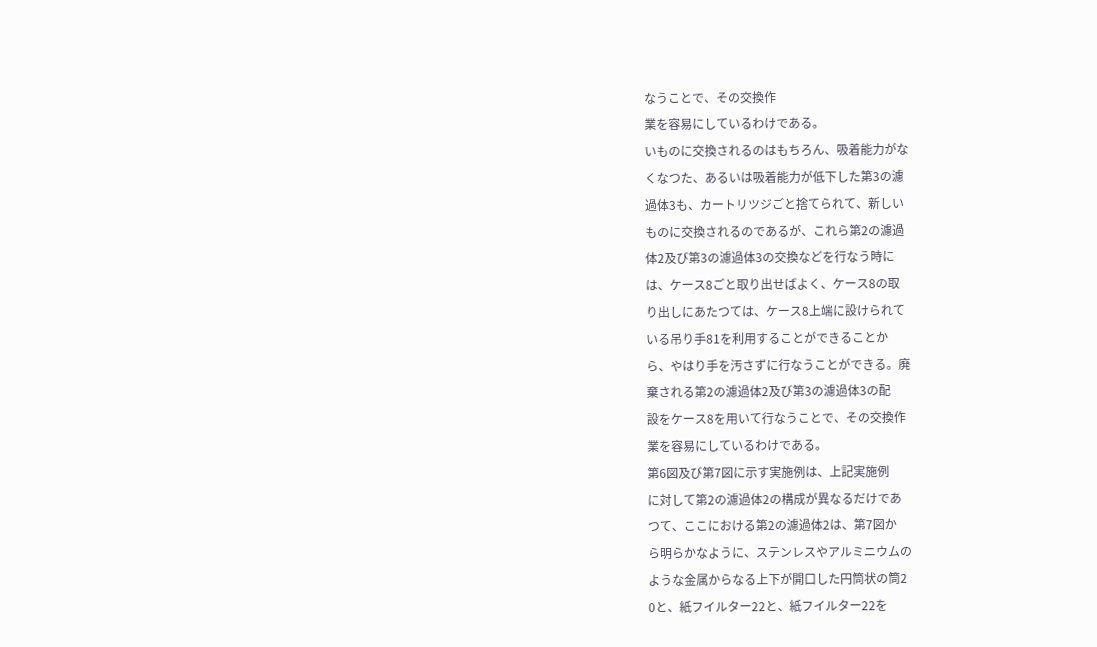なうことで、その交換作
業を容易にしているわけである。
いものに交換されるのはもちろん、吸着能力がな
くなつた、あるいは吸着能力が低下した第3の濾
過体3も、カートリツジごと捨てられて、新しい
ものに交換されるのであるが、これら第2の濾過
体2及び第3の濾過体3の交換などを行なう時に
は、ケース8ごと取り出せばよく、ケース8の取
り出しにあたつては、ケース8上端に設けられて
いる吊り手81を利用することができることか
ら、やはり手を汚さずに行なうことができる。廃
棄される第2の濾過体2及び第3の濾過体3の配
設をケース8を用いて行なうことで、その交換作
業を容易にしているわけである。
第6図及び第7図に示す実施例は、上記実施例
に対して第2の濾過体2の構成が異なるだけであ
つて、ここにおける第2の濾過体2は、第7図か
ら明らかなように、ステンレスやアルミニウムの
ような金属からなる上下が開口した円筒状の筒2
0と、紙フイルター22と、紙フイルター22を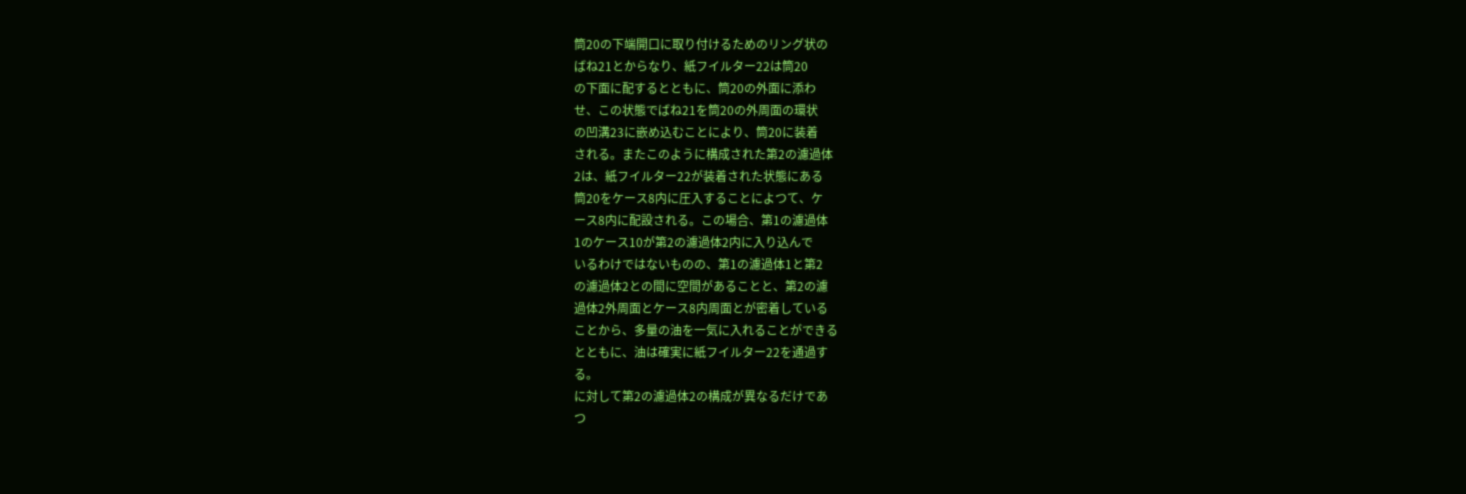筒20の下端開口に取り付けるためのリング状の
ばね21とからなり、紙フイルター22は筒20
の下面に配するとともに、筒20の外面に添わ
せ、この状態でばね21を筒20の外周面の環状
の凹溝23に嵌め込むことにより、筒20に装着
される。またこのように構成された第2の濾過体
2は、紙フイルター22が装着された状態にある
筒20をケース8内に圧入することによつて、ケ
ース8内に配設される。この場合、第1の濾過体
1のケース10が第2の濾過体2内に入り込んで
いるわけではないものの、第1の濾過体1と第2
の濾過体2との間に空間があることと、第2の濾
過体2外周面とケース8内周面とが密着している
ことから、多量の油を一気に入れることができる
とともに、油は確実に紙フイルター22を通過す
る。
に対して第2の濾過体2の構成が異なるだけであ
つ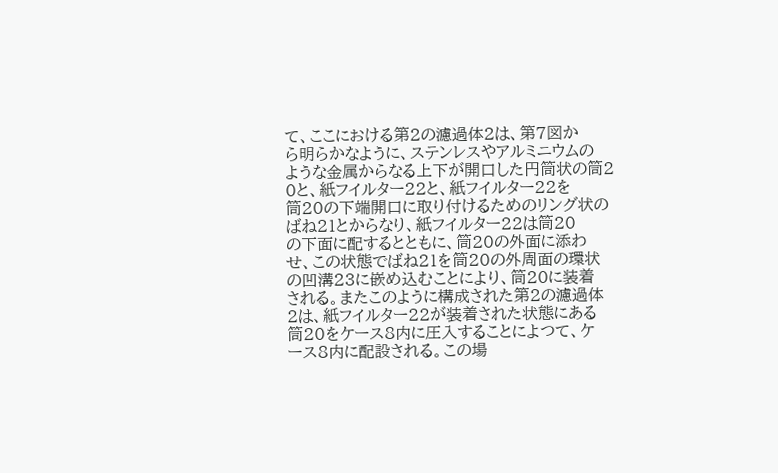て、ここにおける第2の濾過体2は、第7図か
ら明らかなように、ステンレスやアルミニウムの
ような金属からなる上下が開口した円筒状の筒2
0と、紙フイルター22と、紙フイルター22を
筒20の下端開口に取り付けるためのリング状の
ばね21とからなり、紙フイルター22は筒20
の下面に配するとともに、筒20の外面に添わ
せ、この状態でばね21を筒20の外周面の環状
の凹溝23に嵌め込むことにより、筒20に装着
される。またこのように構成された第2の濾過体
2は、紙フイルター22が装着された状態にある
筒20をケース8内に圧入することによつて、ケ
ース8内に配設される。この場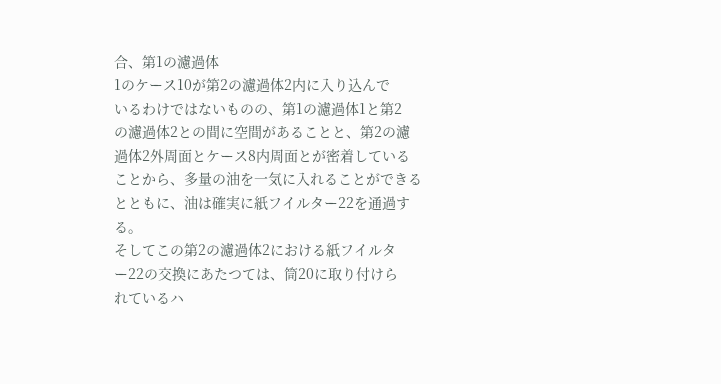合、第1の濾過体
1のケース10が第2の濾過体2内に入り込んで
いるわけではないものの、第1の濾過体1と第2
の濾過体2との間に空間があることと、第2の濾
過体2外周面とケース8内周面とが密着している
ことから、多量の油を一気に入れることができる
とともに、油は確実に紙フイルター22を通過す
る。
そしてこの第2の濾過体2における紙フイルタ
ー22の交換にあたつては、筒20に取り付けら
れているハ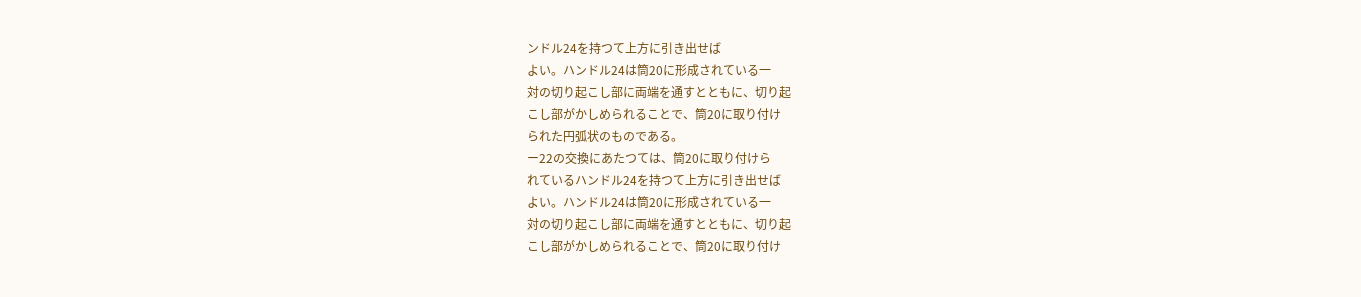ンドル24を持つて上方に引き出せば
よい。ハンドル24は筒20に形成されている一
対の切り起こし部に両端を通すとともに、切り起
こし部がかしめられることで、筒20に取り付け
られた円弧状のものである。
ー22の交換にあたつては、筒20に取り付けら
れているハンドル24を持つて上方に引き出せば
よい。ハンドル24は筒20に形成されている一
対の切り起こし部に両端を通すとともに、切り起
こし部がかしめられることで、筒20に取り付け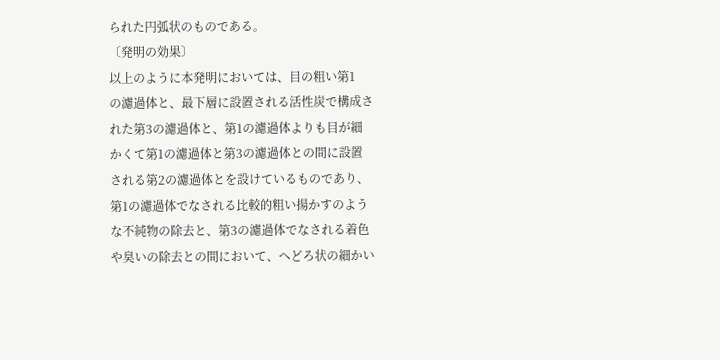られた円弧状のものである。
〔発明の効果〕
以上のように本発明においては、目の粗い第1
の濾過体と、最下層に設置される活性炭で構成さ
れた第3の濾過体と、第1の濾過体よりも目が細
かくて第1の濾過体と第3の濾過体との間に設置
される第2の濾過体とを設けているものであり、
第1の濾過体でなされる比較的粗い揚かすのよう
な不純物の除去と、第3の濾過体でなされる着色
や臭いの除去との間において、へどろ状の細かい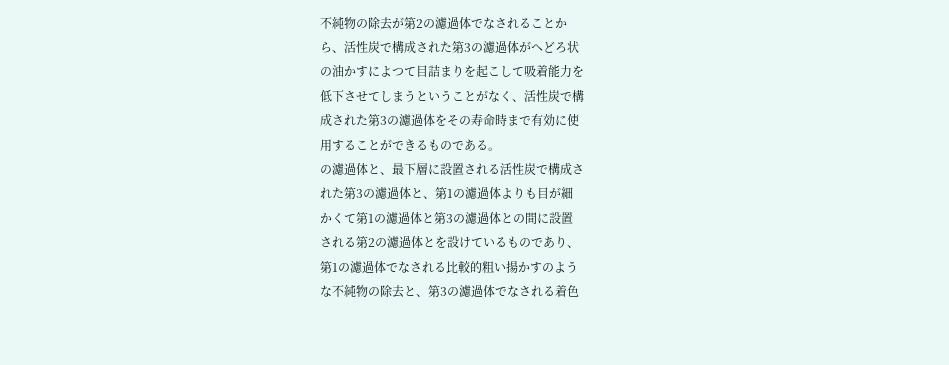不純物の除去が第2の濾過体でなされることか
ら、活性炭で構成された第3の濾過体がへどろ状
の油かすによつて目詰まりを起こして吸着能力を
低下させてしまうということがなく、活性炭で構
成された第3の濾過体をその寿命時まで有効に使
用することができるものである。
の濾過体と、最下層に設置される活性炭で構成さ
れた第3の濾過体と、第1の濾過体よりも目が細
かくて第1の濾過体と第3の濾過体との間に設置
される第2の濾過体とを設けているものであり、
第1の濾過体でなされる比較的粗い揚かすのよう
な不純物の除去と、第3の濾過体でなされる着色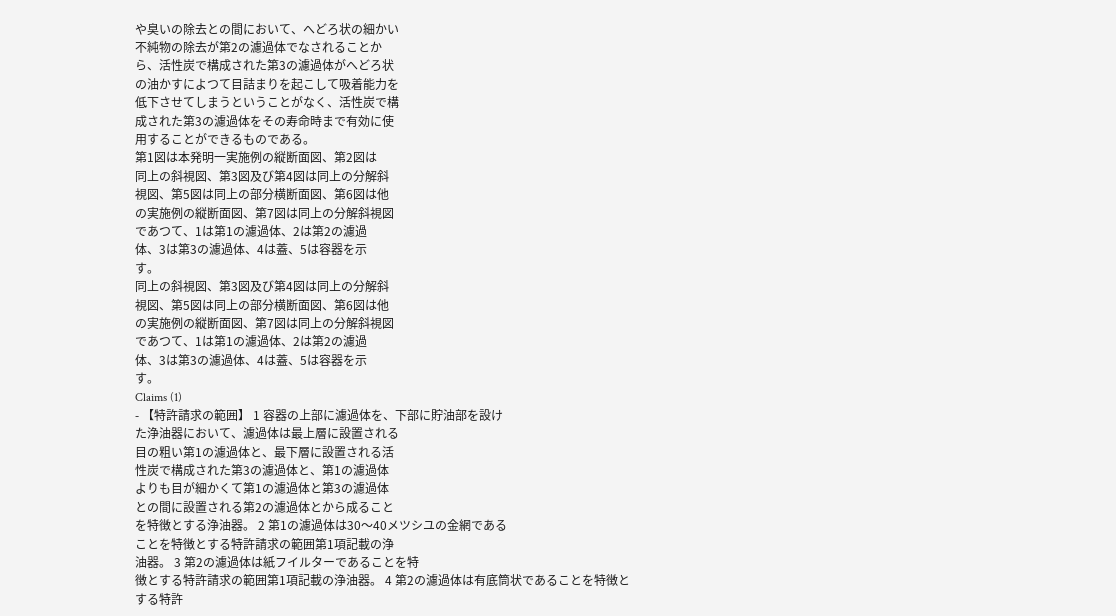や臭いの除去との間において、へどろ状の細かい
不純物の除去が第2の濾過体でなされることか
ら、活性炭で構成された第3の濾過体がへどろ状
の油かすによつて目詰まりを起こして吸着能力を
低下させてしまうということがなく、活性炭で構
成された第3の濾過体をその寿命時まで有効に使
用することができるものである。
第1図は本発明一実施例の縦断面図、第2図は
同上の斜視図、第3図及び第4図は同上の分解斜
視図、第5図は同上の部分横断面図、第6図は他
の実施例の縦断面図、第7図は同上の分解斜視図
であつて、1は第1の濾過体、2は第2の濾過
体、3は第3の濾過体、4は蓋、5は容器を示
す。
同上の斜視図、第3図及び第4図は同上の分解斜
視図、第5図は同上の部分横断面図、第6図は他
の実施例の縦断面図、第7図は同上の分解斜視図
であつて、1は第1の濾過体、2は第2の濾過
体、3は第3の濾過体、4は蓋、5は容器を示
す。
Claims (1)
- 【特許請求の範囲】 1 容器の上部に濾過体を、下部に貯油部を設け
た浄油器において、濾過体は最上層に設置される
目の粗い第1の濾過体と、最下層に設置される活
性炭で構成された第3の濾過体と、第1の濾過体
よりも目が細かくて第1の濾過体と第3の濾過体
との間に設置される第2の濾過体とから成ること
を特徴とする浄油器。 2 第1の濾過体は30〜40メツシユの金網である
ことを特徴とする特許請求の範囲第1項記載の浄
油器。 3 第2の濾過体は紙フイルターであることを特
徴とする特許請求の範囲第1項記載の浄油器。 4 第2の濾過体は有底筒状であることを特徴と
する特許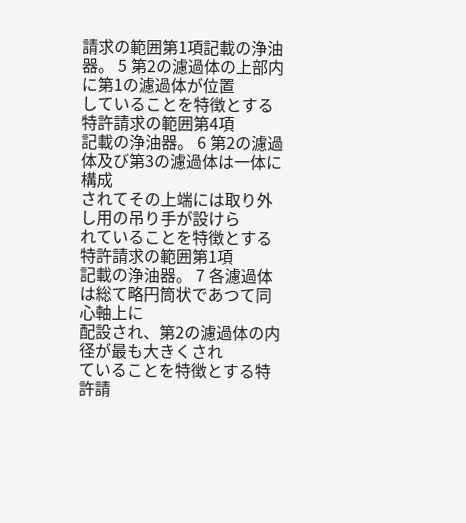請求の範囲第1項記載の浄油器。 5 第2の濾過体の上部内に第1の濾過体が位置
していることを特徴とする特許請求の範囲第4項
記載の浄油器。 6 第2の濾過体及び第3の濾過体は一体に構成
されてその上端には取り外し用の吊り手が設けら
れていることを特徴とする特許請求の範囲第1項
記載の浄油器。 7 各濾過体は総て略円筒状であつて同心軸上に
配設され、第2の濾過体の内径が最も大きくされ
ていることを特徴とする特許請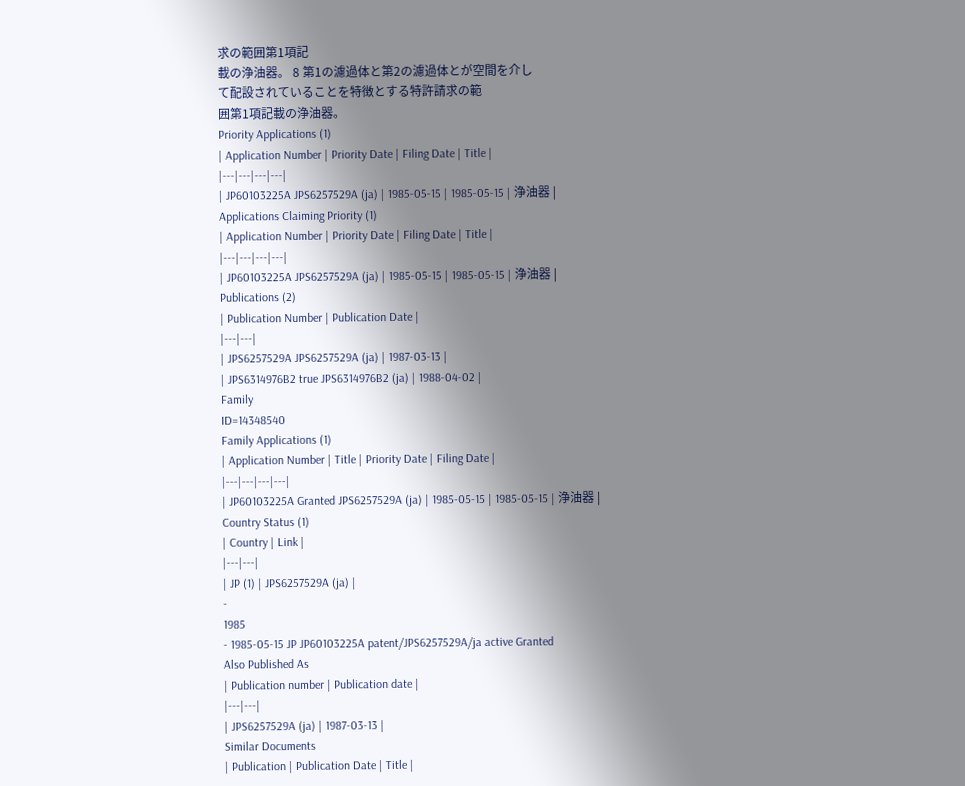求の範囲第1項記
載の浄油器。 8 第1の濾過体と第2の濾過体とが空間を介し
て配設されていることを特徴とする特許請求の範
囲第1項記載の浄油器。
Priority Applications (1)
| Application Number | Priority Date | Filing Date | Title |
|---|---|---|---|
| JP60103225A JPS6257529A (ja) | 1985-05-15 | 1985-05-15 | 浄油器 |
Applications Claiming Priority (1)
| Application Number | Priority Date | Filing Date | Title |
|---|---|---|---|
| JP60103225A JPS6257529A (ja) | 1985-05-15 | 1985-05-15 | 浄油器 |
Publications (2)
| Publication Number | Publication Date |
|---|---|
| JPS6257529A JPS6257529A (ja) | 1987-03-13 |
| JPS6314976B2 true JPS6314976B2 (ja) | 1988-04-02 |
Family
ID=14348540
Family Applications (1)
| Application Number | Title | Priority Date | Filing Date |
|---|---|---|---|
| JP60103225A Granted JPS6257529A (ja) | 1985-05-15 | 1985-05-15 | 浄油器 |
Country Status (1)
| Country | Link |
|---|---|
| JP (1) | JPS6257529A (ja) |
-
1985
- 1985-05-15 JP JP60103225A patent/JPS6257529A/ja active Granted
Also Published As
| Publication number | Publication date |
|---|---|
| JPS6257529A (ja) | 1987-03-13 |
Similar Documents
| Publication | Publication Date | Title |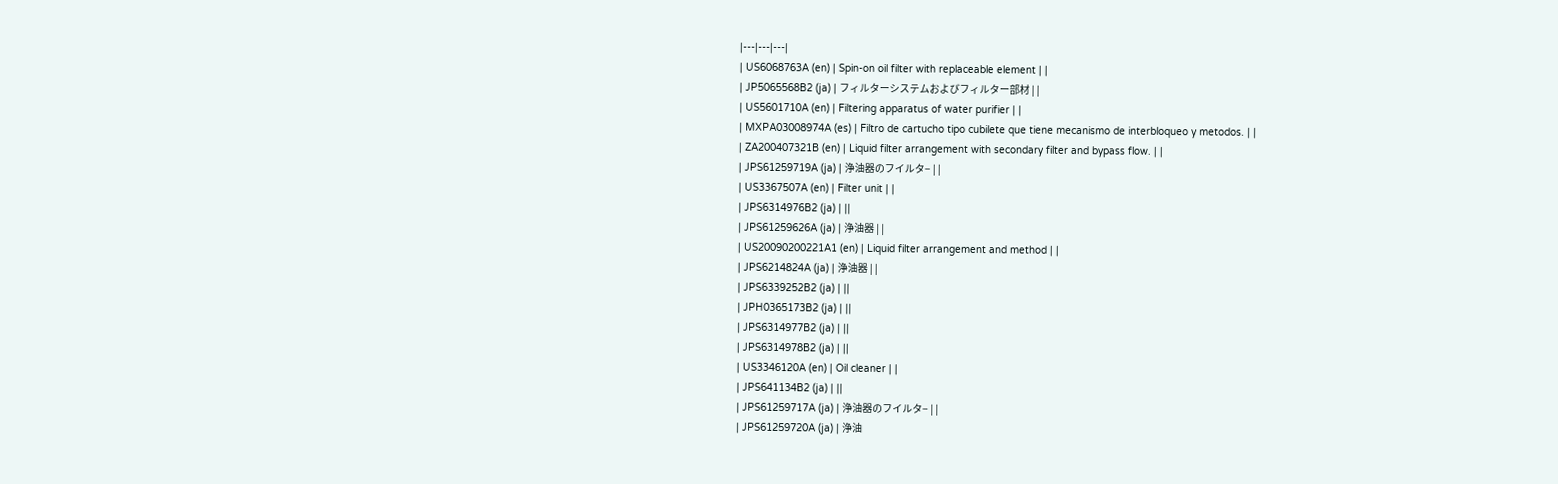|---|---|---|
| US6068763A (en) | Spin-on oil filter with replaceable element | |
| JP5065568B2 (ja) | フィルターシステムおよびフィルター部材 | |
| US5601710A (en) | Filtering apparatus of water purifier | |
| MXPA03008974A (es) | Filtro de cartucho tipo cubilete que tiene mecanismo de interbloqueo y metodos. | |
| ZA200407321B (en) | Liquid filter arrangement with secondary filter and bypass flow. | |
| JPS61259719A (ja) | 浄油器のフイルタ− | |
| US3367507A (en) | Filter unit | |
| JPS6314976B2 (ja) | ||
| JPS61259626A (ja) | 浄油器 | |
| US20090200221A1 (en) | Liquid filter arrangement and method | |
| JPS6214824A (ja) | 浄油器 | |
| JPS6339252B2 (ja) | ||
| JPH0365173B2 (ja) | ||
| JPS6314977B2 (ja) | ||
| JPS6314978B2 (ja) | ||
| US3346120A (en) | Oil cleaner | |
| JPS641134B2 (ja) | ||
| JPS61259717A (ja) | 浄油器のフイルタ− | |
| JPS61259720A (ja) | 浄油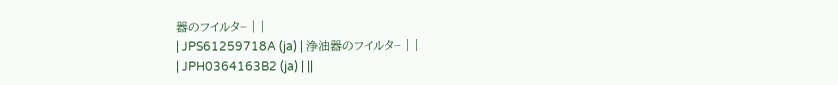器のフイルタ− | |
| JPS61259718A (ja) | 浄油器のフイルタ− | |
| JPH0364163B2 (ja) | ||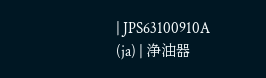| JPS63100910A (ja) | 浄油器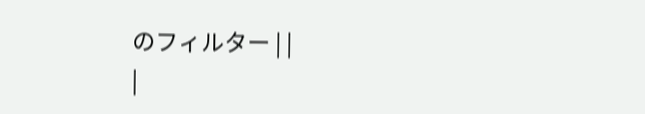のフィルター | |
|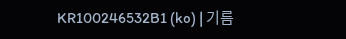KR100246532B1 (ko) | 기름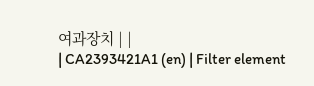여과장치 | |
| CA2393421A1 (en) | Filter element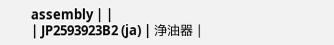assembly | |
| JP2593923B2 (ja) | 浄油器 |